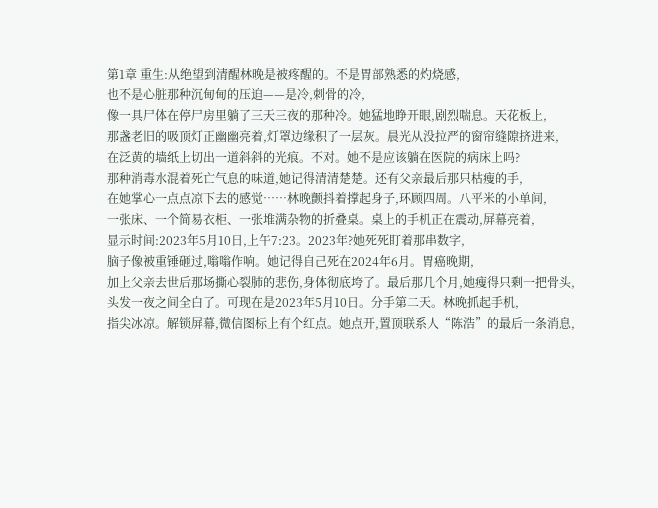第1章 重生:从绝望到清醒林晚是被疼醒的。不是胃部熟悉的灼烧感,
也不是心脏那种沉甸甸的压迫——是冷,刺骨的冷,
像一具尸体在停尸房里躺了三天三夜的那种冷。她猛地睁开眼,剧烈喘息。天花板上,
那盏老旧的吸顶灯正幽幽亮着,灯罩边缘积了一层灰。晨光从没拉严的窗帘缝隙挤进来,
在泛黄的墙纸上切出一道斜斜的光痕。不对。她不是应该躺在医院的病床上吗?
那种消毒水混着死亡气息的味道,她记得清清楚楚。还有父亲最后那只枯瘦的手,
在她掌心一点点凉下去的感觉……林晚颤抖着撑起身子,环顾四周。八平米的小单间,
一张床、一个简易衣柜、一张堆满杂物的折叠桌。桌上的手机正在震动,屏幕亮着,
显示时间:2023年5月10日,上午7:23。2023年?她死死盯着那串数字,
脑子像被重锤砸过,嗡嗡作响。她记得自己死在2024年6月。胃癌晚期,
加上父亲去世后那场撕心裂肺的悲伤,身体彻底垮了。最后那几个月,她瘦得只剩一把骨头,
头发一夜之间全白了。可现在是2023年5月10日。分手第二天。林晚抓起手机,
指尖冰凉。解锁屏幕,微信图标上有个红点。她点开,置顶联系人“陈浩”的最后一条消息,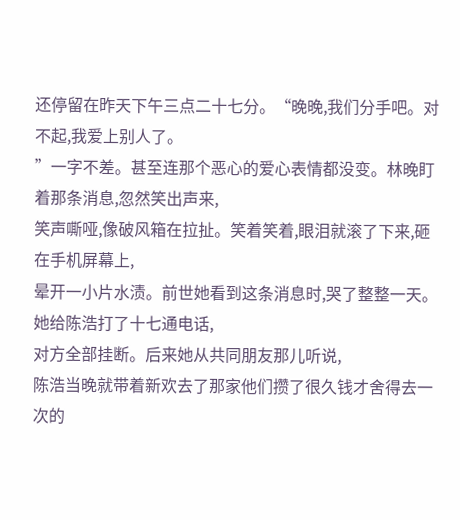还停留在昨天下午三点二十七分。“晚晚,我们分手吧。对不起,我爱上别人了。
”一字不差。甚至连那个恶心的爱心表情都没变。林晚盯着那条消息,忽然笑出声来,
笑声嘶哑,像破风箱在拉扯。笑着笑着,眼泪就滚了下来,砸在手机屏幕上,
晕开一小片水渍。前世她看到这条消息时,哭了整整一天。她给陈浩打了十七通电话,
对方全部挂断。后来她从共同朋友那儿听说,
陈浩当晚就带着新欢去了那家他们攒了很久钱才舍得去一次的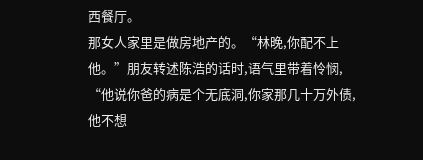西餐厅。
那女人家里是做房地产的。“林晚,你配不上他。”朋友转述陈浩的话时,语气里带着怜悯,
“他说你爸的病是个无底洞,你家那几十万外债,他不想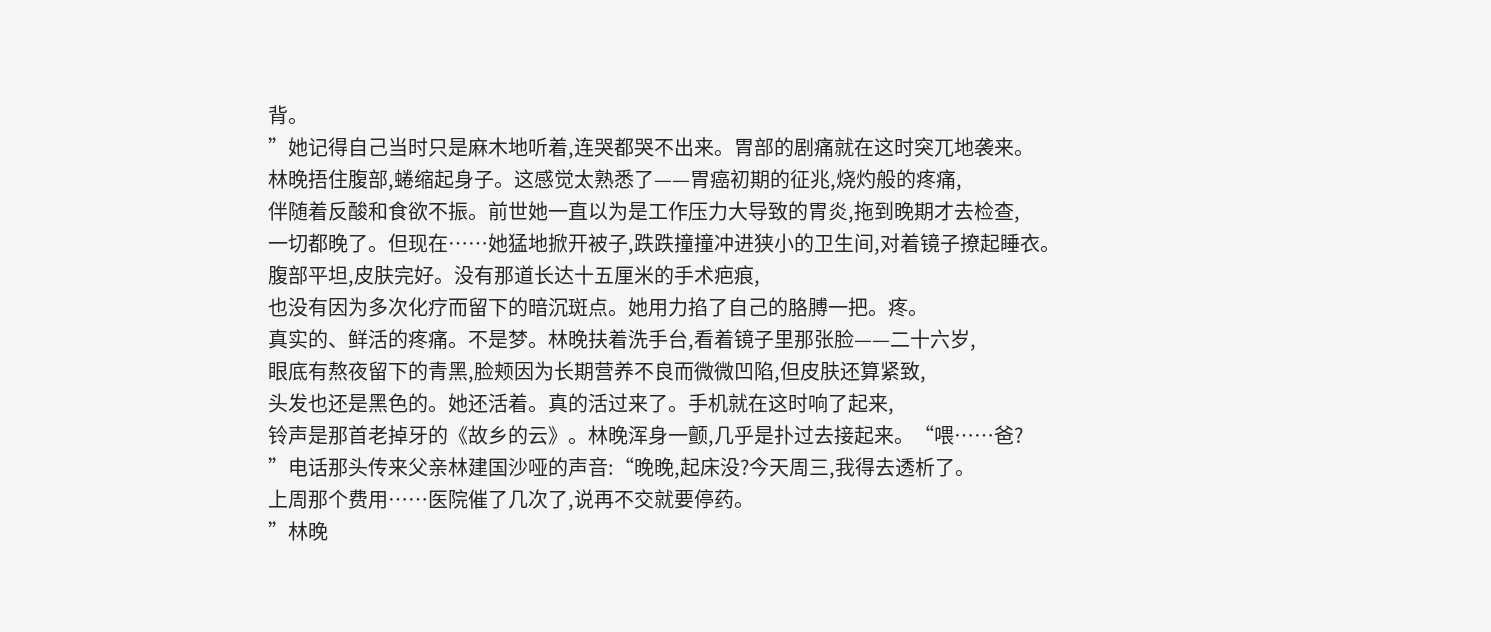背。
”她记得自己当时只是麻木地听着,连哭都哭不出来。胃部的剧痛就在这时突兀地袭来。
林晚捂住腹部,蜷缩起身子。这感觉太熟悉了——胃癌初期的征兆,烧灼般的疼痛,
伴随着反酸和食欲不振。前世她一直以为是工作压力大导致的胃炎,拖到晚期才去检查,
一切都晚了。但现在……她猛地掀开被子,跌跌撞撞冲进狭小的卫生间,对着镜子撩起睡衣。
腹部平坦,皮肤完好。没有那道长达十五厘米的手术疤痕,
也没有因为多次化疗而留下的暗沉斑点。她用力掐了自己的胳膊一把。疼。
真实的、鲜活的疼痛。不是梦。林晚扶着洗手台,看着镜子里那张脸——二十六岁,
眼底有熬夜留下的青黑,脸颊因为长期营养不良而微微凹陷,但皮肤还算紧致,
头发也还是黑色的。她还活着。真的活过来了。手机就在这时响了起来,
铃声是那首老掉牙的《故乡的云》。林晚浑身一颤,几乎是扑过去接起来。“喂……爸?
”电话那头传来父亲林建国沙哑的声音:“晚晚,起床没?今天周三,我得去透析了。
上周那个费用……医院催了几次了,说再不交就要停药。
”林晚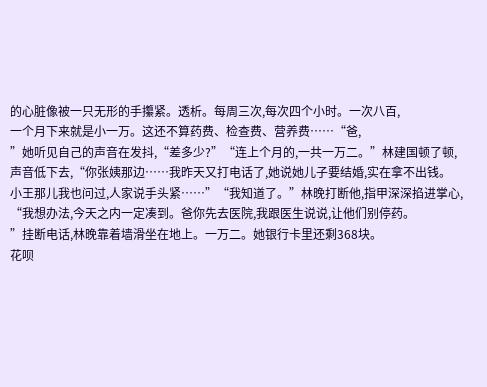的心脏像被一只无形的手攥紧。透析。每周三次,每次四个小时。一次八百,
一个月下来就是小一万。这还不算药费、检查费、营养费……“爸,
”她听见自己的声音在发抖,“差多少?”“连上个月的,一共一万二。”林建国顿了顿,
声音低下去,“你张姨那边……我昨天又打电话了,她说她儿子要结婚,实在拿不出钱。
小王那儿我也问过,人家说手头紧……”“我知道了。”林晚打断他,指甲深深掐进掌心,
“我想办法,今天之内一定凑到。爸你先去医院,我跟医生说说,让他们别停药。
”挂断电话,林晚靠着墙滑坐在地上。一万二。她银行卡里还剩368块。
花呗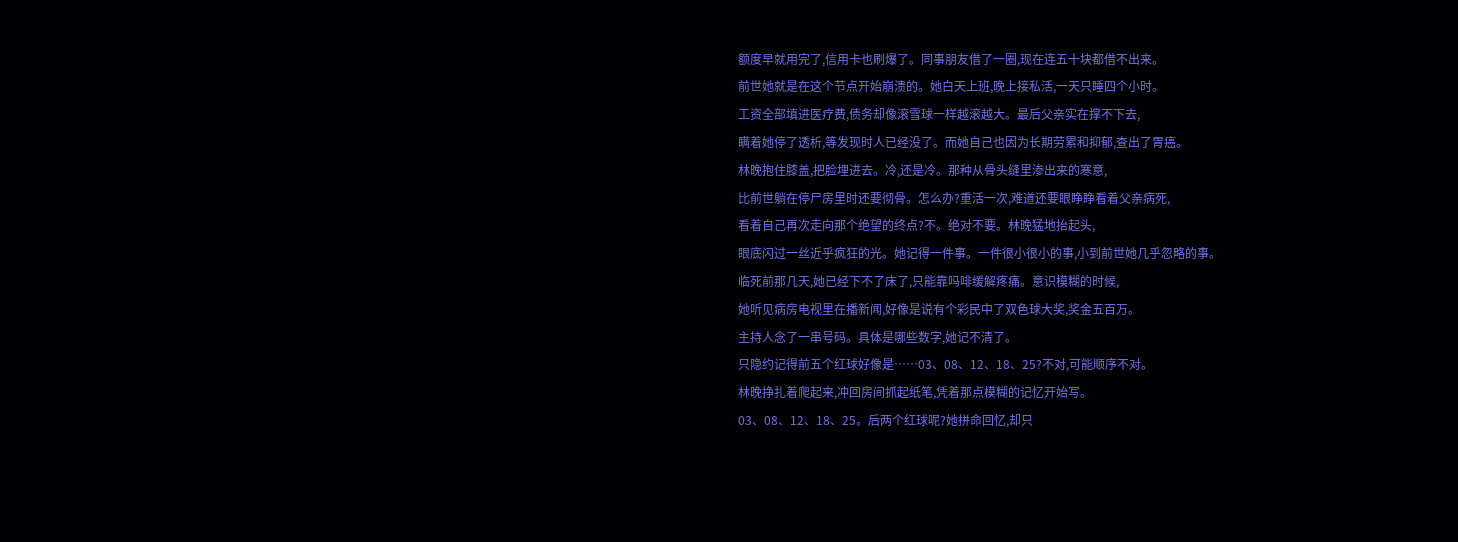额度早就用完了,信用卡也刷爆了。同事朋友借了一圈,现在连五十块都借不出来。
前世她就是在这个节点开始崩溃的。她白天上班,晚上接私活,一天只睡四个小时。
工资全部填进医疗费,债务却像滚雪球一样越滚越大。最后父亲实在撑不下去,
瞒着她停了透析,等发现时人已经没了。而她自己也因为长期劳累和抑郁,查出了胃癌。
林晚抱住膝盖,把脸埋进去。冷,还是冷。那种从骨头缝里渗出来的寒意,
比前世躺在停尸房里时还要彻骨。怎么办?重活一次,难道还要眼睁睁看着父亲病死,
看着自己再次走向那个绝望的终点?不。绝对不要。林晚猛地抬起头,
眼底闪过一丝近乎疯狂的光。她记得一件事。一件很小很小的事,小到前世她几乎忽略的事。
临死前那几天,她已经下不了床了,只能靠吗啡缓解疼痛。意识模糊的时候,
她听见病房电视里在播新闻,好像是说有个彩民中了双色球大奖,奖金五百万。
主持人念了一串号码。具体是哪些数字,她记不清了。
只隐约记得前五个红球好像是……03、08、12、18、25?不对,可能顺序不对。
林晚挣扎着爬起来,冲回房间抓起纸笔,凭着那点模糊的记忆开始写。
03、08、12、18、25。后两个红球呢?她拼命回忆,却只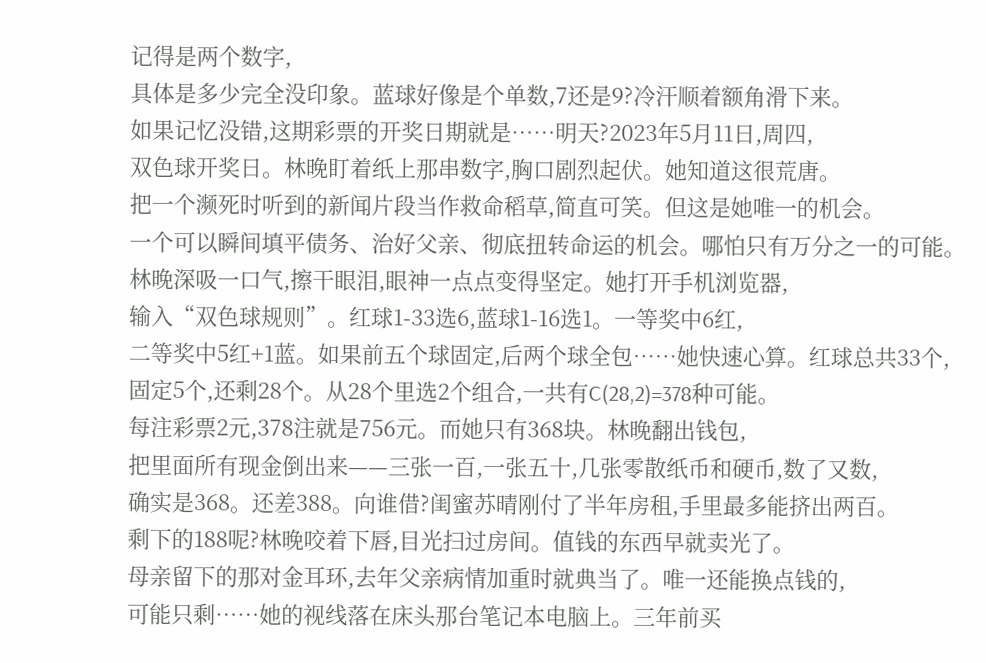记得是两个数字,
具体是多少完全没印象。蓝球好像是个单数,7还是9?冷汗顺着额角滑下来。
如果记忆没错,这期彩票的开奖日期就是……明天?2023年5月11日,周四,
双色球开奖日。林晚盯着纸上那串数字,胸口剧烈起伏。她知道这很荒唐。
把一个濒死时听到的新闻片段当作救命稻草,简直可笑。但这是她唯一的机会。
一个可以瞬间填平债务、治好父亲、彻底扭转命运的机会。哪怕只有万分之一的可能。
林晚深吸一口气,擦干眼泪,眼神一点点变得坚定。她打开手机浏览器,
输入“双色球规则”。红球1-33选6,蓝球1-16选1。一等奖中6红,
二等奖中5红+1蓝。如果前五个球固定,后两个球全包……她快速心算。红球总共33个,
固定5个,还剩28个。从28个里选2个组合,一共有C(28,2)=378种可能。
每注彩票2元,378注就是756元。而她只有368块。林晚翻出钱包,
把里面所有现金倒出来——三张一百,一张五十,几张零散纸币和硬币,数了又数,
确实是368。还差388。向谁借?闺蜜苏晴刚付了半年房租,手里最多能挤出两百。
剩下的188呢?林晚咬着下唇,目光扫过房间。值钱的东西早就卖光了。
母亲留下的那对金耳环,去年父亲病情加重时就典当了。唯一还能换点钱的,
可能只剩……她的视线落在床头那台笔记本电脑上。三年前买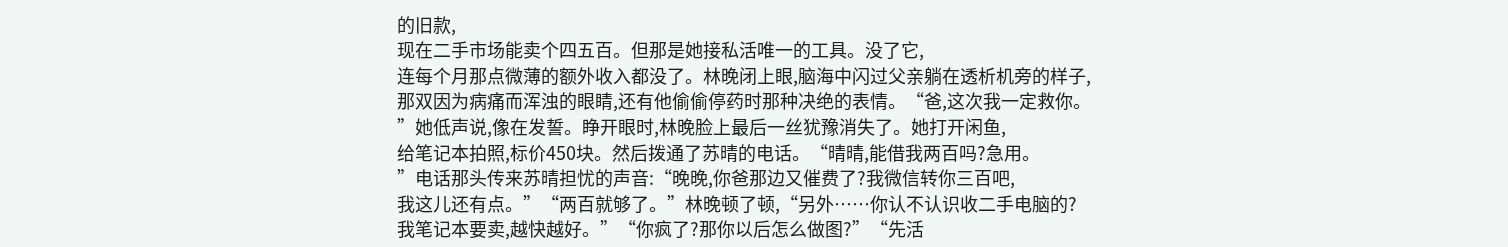的旧款,
现在二手市场能卖个四五百。但那是她接私活唯一的工具。没了它,
连每个月那点微薄的额外收入都没了。林晚闭上眼,脑海中闪过父亲躺在透析机旁的样子,
那双因为病痛而浑浊的眼睛,还有他偷偷停药时那种决绝的表情。“爸,这次我一定救你。
”她低声说,像在发誓。睁开眼时,林晚脸上最后一丝犹豫消失了。她打开闲鱼,
给笔记本拍照,标价450块。然后拨通了苏晴的电话。“晴晴,能借我两百吗?急用。
”电话那头传来苏晴担忧的声音:“晚晚,你爸那边又催费了?我微信转你三百吧,
我这儿还有点。”“两百就够了。”林晚顿了顿,“另外……你认不认识收二手电脑的?
我笔记本要卖,越快越好。”“你疯了?那你以后怎么做图?”“先活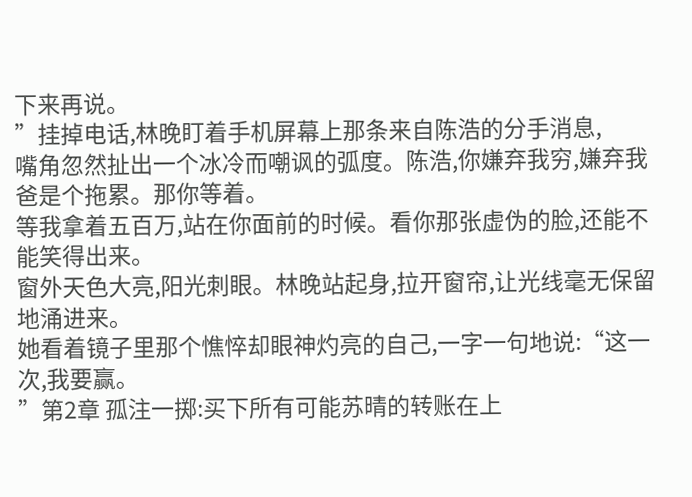下来再说。
”挂掉电话,林晚盯着手机屏幕上那条来自陈浩的分手消息,
嘴角忽然扯出一个冰冷而嘲讽的弧度。陈浩,你嫌弃我穷,嫌弃我爸是个拖累。那你等着。
等我拿着五百万,站在你面前的时候。看你那张虚伪的脸,还能不能笑得出来。
窗外天色大亮,阳光刺眼。林晚站起身,拉开窗帘,让光线毫无保留地涌进来。
她看着镜子里那个憔悴却眼神灼亮的自己,一字一句地说:“这一次,我要赢。
”第2章 孤注一掷:买下所有可能苏晴的转账在上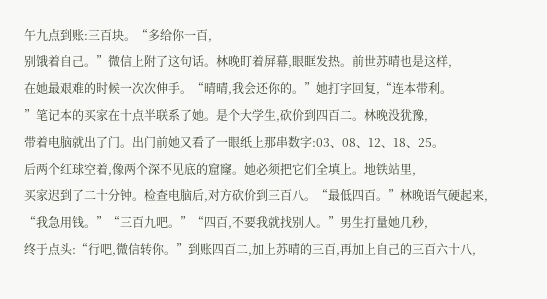午九点到账:三百块。“多给你一百,
别饿着自己。”微信上附了这句话。林晚盯着屏幕,眼眶发热。前世苏晴也是这样,
在她最艰难的时候一次次伸手。“晴晴,我会还你的。”她打字回复,“连本带利。
”笔记本的买家在十点半联系了她。是个大学生,砍价到四百二。林晚没犹豫,
带着电脑就出了门。出门前她又看了一眼纸上那串数字:03、08、12、18、25。
后两个红球空着,像两个深不见底的窟窿。她必须把它们全填上。地铁站里,
买家迟到了二十分钟。检查电脑后,对方砍价到三百八。“最低四百。”林晚语气硬起来,
“我急用钱。”“三百九吧。”“四百,不要我就找别人。”男生打量她几秒,
终于点头:“行吧,微信转你。”到账四百二,加上苏晴的三百,再加上自己的三百六十八,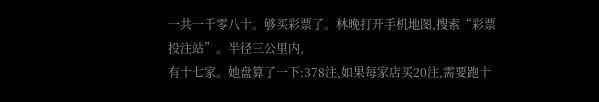一共一千零八十。够买彩票了。林晚打开手机地图,搜索“彩票投注站”。半径三公里内,
有十七家。她盘算了一下:378注,如果每家店买20注,需要跑十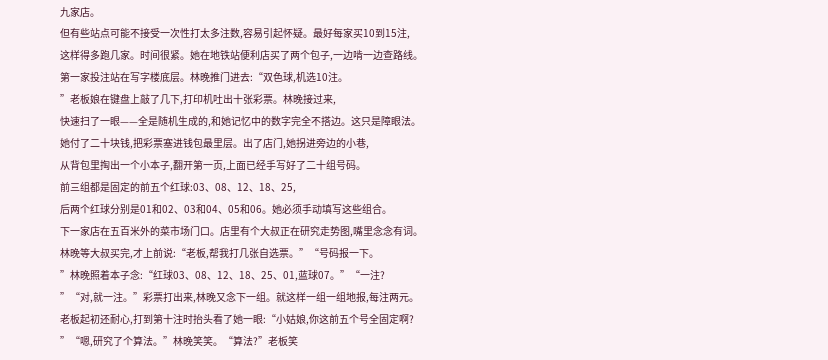九家店。
但有些站点可能不接受一次性打太多注数,容易引起怀疑。最好每家买10到15注,
这样得多跑几家。时间很紧。她在地铁站便利店买了两个包子,一边啃一边查路线。
第一家投注站在写字楼底层。林晚推门进去:“双色球,机选10注。
”老板娘在键盘上敲了几下,打印机吐出十张彩票。林晚接过来,
快速扫了一眼——全是随机生成的,和她记忆中的数字完全不搭边。这只是障眼法。
她付了二十块钱,把彩票塞进钱包最里层。出了店门,她拐进旁边的小巷,
从背包里掏出一个小本子,翻开第一页,上面已经手写好了二十组号码。
前三组都是固定的前五个红球:03、08、12、18、25,
后两个红球分别是01和02、03和04、05和06。她必须手动填写这些组合。
下一家店在五百米外的菜市场门口。店里有个大叔正在研究走势图,嘴里念念有词。
林晚等大叔买完,才上前说:“老板,帮我打几张自选票。”“号码报一下。
”林晚照着本子念:“红球03、08、12、18、25、01,蓝球07。”“一注?
”“对,就一注。”彩票打出来,林晚又念下一组。就这样一组一组地报,每注两元。
老板起初还耐心,打到第十注时抬头看了她一眼:“小姑娘,你这前五个号全固定啊?
”“嗯,研究了个算法。”林晚笑笑。“算法?”老板笑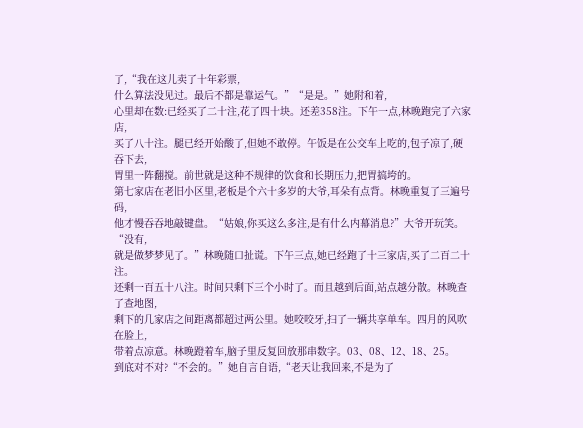了,“我在这儿卖了十年彩票,
什么算法没见过。最后不都是靠运气。”“是是。”她附和着,
心里却在数:已经买了二十注,花了四十块。还差358注。下午一点,林晚跑完了六家店,
买了八十注。腿已经开始酸了,但她不敢停。午饭是在公交车上吃的,包子凉了,硬吞下去,
胃里一阵翻搅。前世就是这种不规律的饮食和长期压力,把胃搞垮的。
第七家店在老旧小区里,老板是个六十多岁的大爷,耳朵有点背。林晚重复了三遍号码,
他才慢吞吞地敲键盘。“姑娘,你买这么多注,是有什么内幕消息?”大爷开玩笑。“没有,
就是做梦梦见了。”林晚随口扯谎。下午三点,她已经跑了十三家店,买了二百二十注。
还剩一百五十八注。时间只剩下三个小时了。而且越到后面,站点越分散。林晚查了查地图,
剩下的几家店之间距离都超过两公里。她咬咬牙,扫了一辆共享单车。四月的风吹在脸上,
带着点凉意。林晚蹬着车,脑子里反复回放那串数字。03、08、12、18、25。
到底对不对?“不会的。”她自言自语,“老天让我回来,不是为了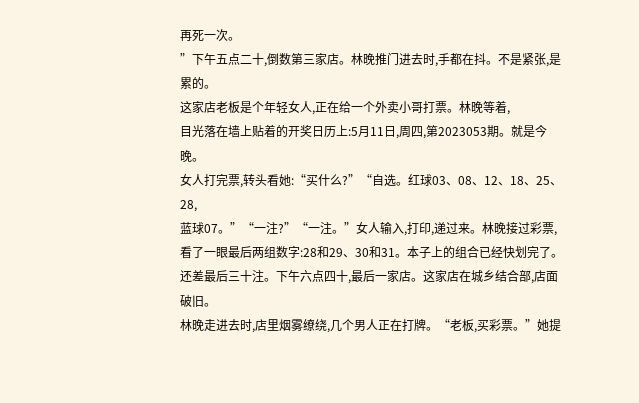再死一次。
”下午五点二十,倒数第三家店。林晚推门进去时,手都在抖。不是紧张,是累的。
这家店老板是个年轻女人,正在给一个外卖小哥打票。林晚等着,
目光落在墙上贴着的开奖日历上:5月11日,周四,第2023053期。就是今晚。
女人打完票,转头看她:“买什么?”“自选。红球03、08、12、18、25、28,
蓝球07。”“一注?”“一注。”女人输入,打印,递过来。林晚接过彩票,
看了一眼最后两组数字:28和29、30和31。本子上的组合已经快划完了。
还差最后三十注。下午六点四十,最后一家店。这家店在城乡结合部,店面破旧。
林晚走进去时,店里烟雾缭绕,几个男人正在打牌。“老板,买彩票。”她提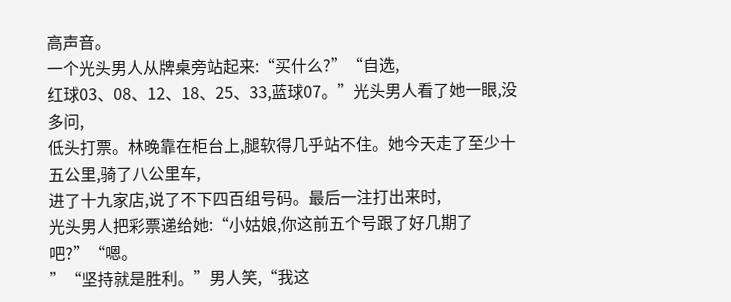高声音。
一个光头男人从牌桌旁站起来:“买什么?”“自选,
红球03、08、12、18、25、33,蓝球07。”光头男人看了她一眼,没多问,
低头打票。林晚靠在柜台上,腿软得几乎站不住。她今天走了至少十五公里,骑了八公里车,
进了十九家店,说了不下四百组号码。最后一注打出来时,
光头男人把彩票递给她:“小姑娘,你这前五个号跟了好几期了吧?”“嗯。
”“坚持就是胜利。”男人笑,“我这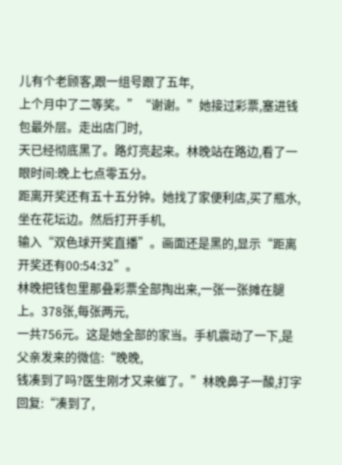儿有个老顾客,跟一组号跟了五年,
上个月中了二等奖。”“谢谢。”她接过彩票,塞进钱包最外层。走出店门时,
天已经彻底黑了。路灯亮起来。林晚站在路边,看了一眼时间:晚上七点零五分。
距离开奖还有五十五分钟。她找了家便利店,买了瓶水,坐在花坛边。然后打开手机,
输入“双色球开奖直播”。画面还是黑的,显示“距离开奖还有00:54:32”。
林晚把钱包里那叠彩票全部掏出来,一张一张摊在腿上。378张,每张两元,
一共756元。这是她全部的家当。手机震动了一下,是父亲发来的微信:“晚晚,
钱凑到了吗?医生刚才又来催了。”林晚鼻子一酸,打字回复:“凑到了,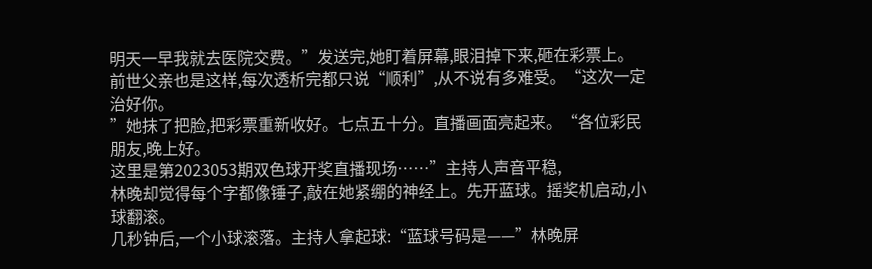明天一早我就去医院交费。”发送完,她盯着屏幕,眼泪掉下来,砸在彩票上。
前世父亲也是这样,每次透析完都只说“顺利”,从不说有多难受。“这次一定治好你。
”她抹了把脸,把彩票重新收好。七点五十分。直播画面亮起来。“各位彩民朋友,晚上好。
这里是第2023053期双色球开奖直播现场……”主持人声音平稳,
林晚却觉得每个字都像锤子,敲在她紧绷的神经上。先开蓝球。摇奖机启动,小球翻滚。
几秒钟后,一个小球滚落。主持人拿起球:“蓝球号码是——”林晚屏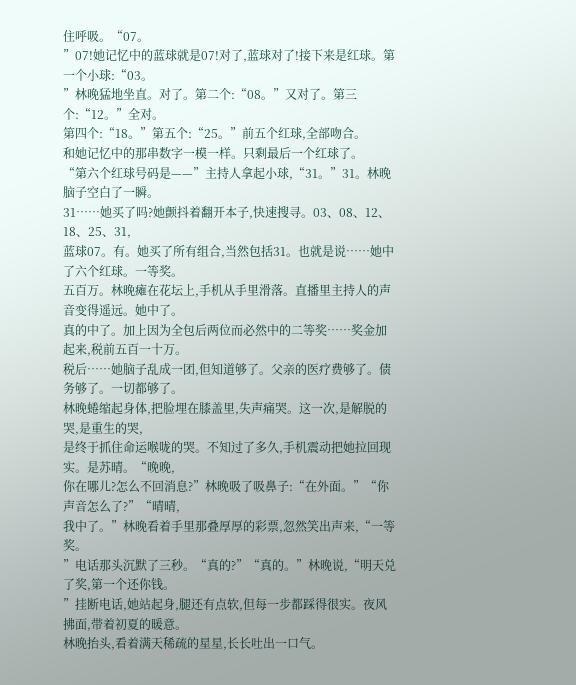住呼吸。“07。
”07!她记忆中的蓝球就是07!对了,蓝球对了!接下来是红球。第一个小球:“03。
”林晚猛地坐直。对了。第二个:“08。”又对了。第三个:“12。”全对。
第四个:“18。”第五个:“25。”前五个红球,全部吻合。
和她记忆中的那串数字一模一样。只剩最后一个红球了。
“第六个红球号码是——”主持人拿起小球,“31。”31。林晚脑子空白了一瞬。
31……她买了吗?她颤抖着翻开本子,快速搜寻。03、08、12、18、25、31,
蓝球07。有。她买了所有组合,当然包括31。也就是说……她中了六个红球。一等奖。
五百万。林晚瘫在花坛上,手机从手里滑落。直播里主持人的声音变得遥远。她中了。
真的中了。加上因为全包后两位而必然中的二等奖……奖金加起来,税前五百一十万。
税后……她脑子乱成一团,但知道够了。父亲的医疗费够了。债务够了。一切都够了。
林晚蜷缩起身体,把脸埋在膝盖里,失声痛哭。这一次,是解脱的哭,是重生的哭,
是终于抓住命运喉咙的哭。不知过了多久,手机震动把她拉回现实。是苏晴。“晚晚,
你在哪儿?怎么不回消息?”林晚吸了吸鼻子:“在外面。”“你声音怎么了?”“晴晴,
我中了。”林晚看着手里那叠厚厚的彩票,忽然笑出声来,“一等奖。
”电话那头沉默了三秒。“真的?”“真的。”林晚说,“明天兑了奖,第一个还你钱。
”挂断电话,她站起身,腿还有点软,但每一步都踩得很实。夜风拂面,带着初夏的暖意。
林晚抬头,看着满天稀疏的星星,长长吐出一口气。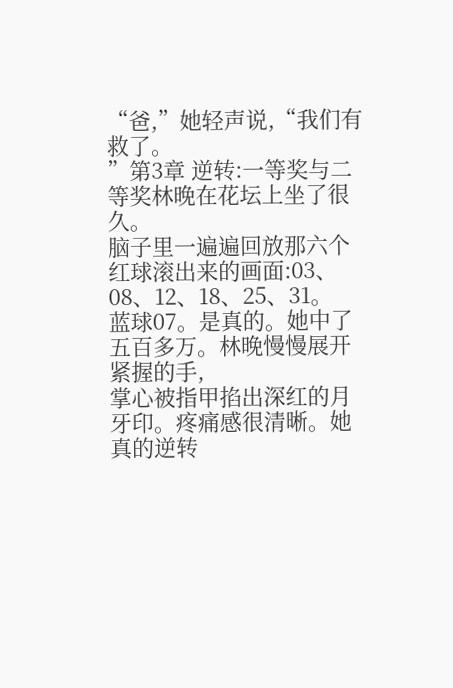“爸,”她轻声说,“我们有救了。
”第3章 逆转:一等奖与二等奖林晚在花坛上坐了很久。
脑子里一遍遍回放那六个红球滚出来的画面:03、08、12、18、25、31。
蓝球07。是真的。她中了五百多万。林晚慢慢展开紧握的手,
掌心被指甲掐出深红的月牙印。疼痛感很清晰。她真的逆转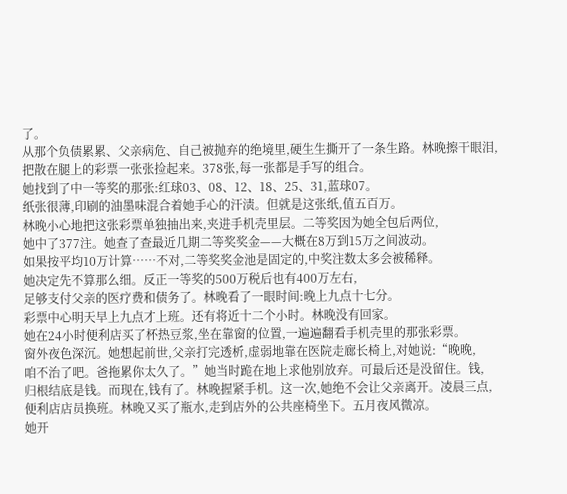了。
从那个负债累累、父亲病危、自己被抛弃的绝境里,硬生生撕开了一条生路。林晚擦干眼泪,
把散在腿上的彩票一张张捡起来。378张,每一张都是手写的组合。
她找到了中一等奖的那张:红球03、08、12、18、25、31,蓝球07。
纸张很薄,印刷的油墨味混合着她手心的汗渍。但就是这张纸,值五百万。
林晚小心地把这张彩票单独抽出来,夹进手机壳里层。二等奖因为她全包后两位,
她中了377注。她查了查最近几期二等奖奖金——大概在8万到15万之间波动。
如果按平均10万计算……不对,二等奖奖金池是固定的,中奖注数太多会被稀释。
她决定先不算那么细。反正一等奖的500万税后也有400万左右,
足够支付父亲的医疗费和债务了。林晚看了一眼时间:晚上九点十七分。
彩票中心明天早上九点才上班。还有将近十二个小时。林晚没有回家。
她在24小时便利店买了杯热豆浆,坐在靠窗的位置,一遍遍翻看手机壳里的那张彩票。
窗外夜色深沉。她想起前世,父亲打完透析,虚弱地靠在医院走廊长椅上,对她说:“晚晚,
咱不治了吧。爸拖累你太久了。”她当时跪在地上求他别放弃。可最后还是没留住。钱,
归根结底是钱。而现在,钱有了。林晚握紧手机。这一次,她绝不会让父亲离开。凌晨三点,
便利店店员换班。林晚又买了瓶水,走到店外的公共座椅坐下。五月夜风微凉。
她开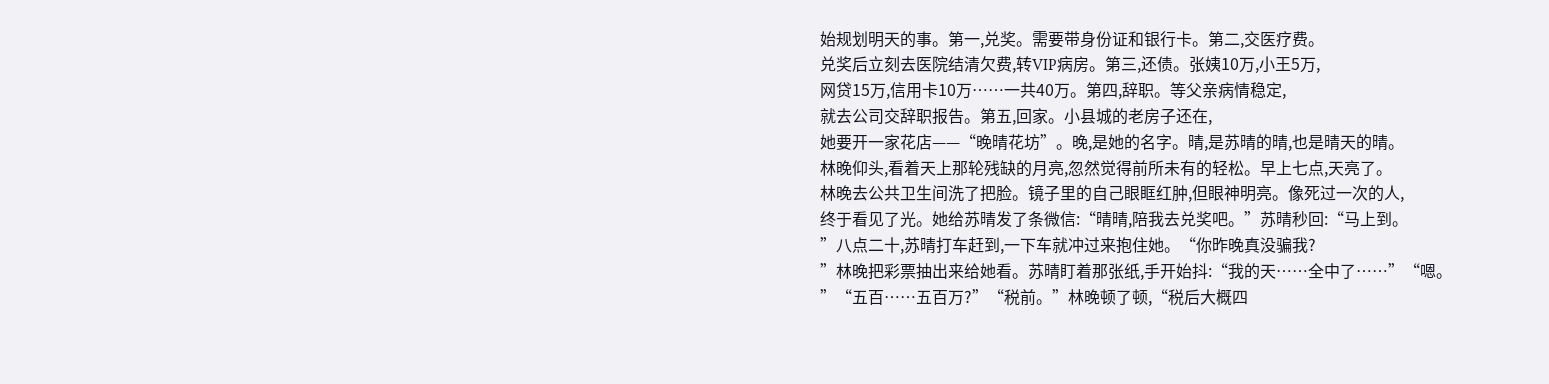始规划明天的事。第一,兑奖。需要带身份证和银行卡。第二,交医疗费。
兑奖后立刻去医院结清欠费,转VIP病房。第三,还债。张姨10万,小王5万,
网贷15万,信用卡10万……一共40万。第四,辞职。等父亲病情稳定,
就去公司交辞职报告。第五,回家。小县城的老房子还在,
她要开一家花店——“晚晴花坊”。晚,是她的名字。晴,是苏晴的晴,也是晴天的晴。
林晚仰头,看着天上那轮残缺的月亮,忽然觉得前所未有的轻松。早上七点,天亮了。
林晚去公共卫生间洗了把脸。镜子里的自己眼眶红肿,但眼神明亮。像死过一次的人,
终于看见了光。她给苏晴发了条微信:“晴晴,陪我去兑奖吧。”苏晴秒回:“马上到。
”八点二十,苏晴打车赶到,一下车就冲过来抱住她。“你昨晚真没骗我?
”林晚把彩票抽出来给她看。苏晴盯着那张纸,手开始抖:“我的天……全中了……”“嗯。
”“五百……五百万?”“税前。”林晚顿了顿,“税后大概四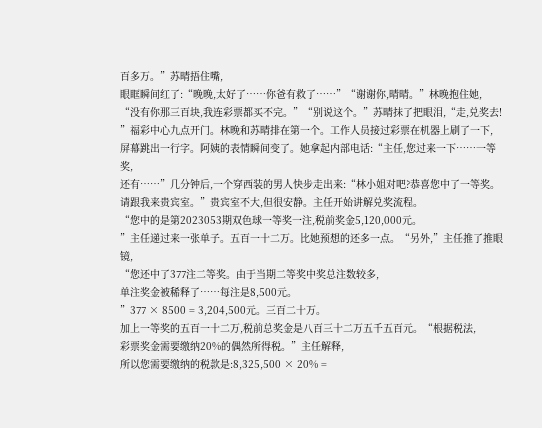百多万。”苏晴捂住嘴,
眼眶瞬间红了:“晚晚,太好了……你爸有救了……”“谢谢你,晴晴。”林晚抱住她,
“没有你那三百块,我连彩票都买不完。”“别说这个。”苏晴抹了把眼泪,“走,兑奖去!
”福彩中心九点开门。林晚和苏晴排在第一个。工作人员接过彩票在机器上刷了一下,
屏幕跳出一行字。阿姨的表情瞬间变了。她拿起内部电话:“主任,您过来一下……一等奖,
还有……”几分钟后,一个穿西装的男人快步走出来:“林小姐对吧?恭喜您中了一等奖。
请跟我来贵宾室。”贵宾室不大,但很安静。主任开始讲解兑奖流程。
“您中的是第2023053期双色球一等奖一注,税前奖金5,120,000元。
”主任递过来一张单子。五百一十二万。比她预想的还多一点。“另外,”主任推了推眼镜,
“您还中了377注二等奖。由于当期二等奖中奖总注数较多,
单注奖金被稀释了……每注是8,500元。
”377 × 8500 = 3,204,500元。三百二十万。
加上一等奖的五百一十二万,税前总奖金是八百三十二万五千五百元。“根据税法,
彩票奖金需要缴纳20%的偶然所得税。”主任解释,
所以您需要缴纳的税款是:8,325,500 × 20% =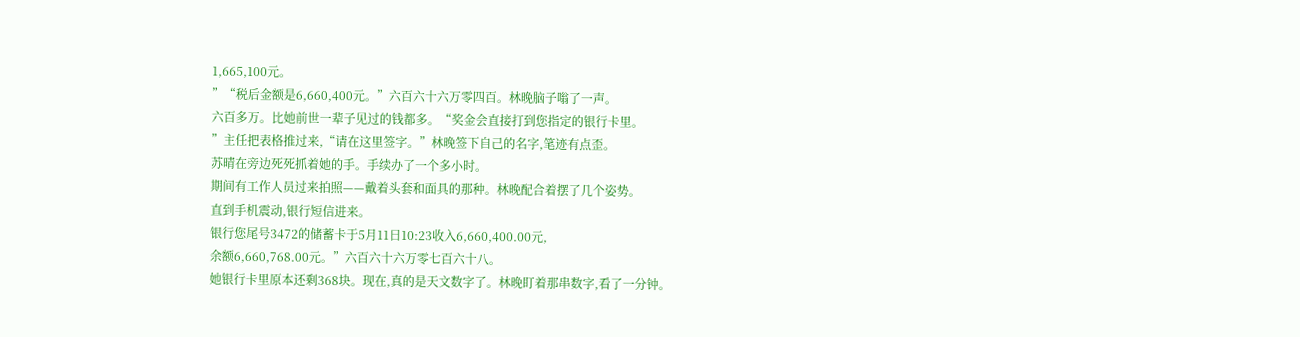1,665,100元。
”“税后金额是6,660,400元。”六百六十六万零四百。林晚脑子嗡了一声。
六百多万。比她前世一辈子见过的钱都多。“奖金会直接打到您指定的银行卡里。
”主任把表格推过来,“请在这里签字。”林晚签下自己的名字,笔迹有点歪。
苏晴在旁边死死抓着她的手。手续办了一个多小时。
期间有工作人员过来拍照——戴着头套和面具的那种。林晚配合着摆了几个姿势。
直到手机震动,银行短信进来。
银行您尾号3472的储蓄卡于5月11日10:23收入6,660,400.00元,
余额6,660,768.00元。”六百六十六万零七百六十八。
她银行卡里原本还剩368块。现在,真的是天文数字了。林晚盯着那串数字,看了一分钟。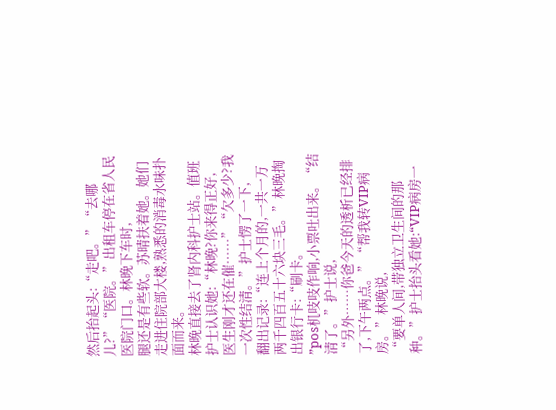然后抬起头:“走吧。”“去哪儿?”“医院。”出租车停在省人民医院门口。林晚下车时,
腿还是有些软。苏晴扶着她。她们走进住院部大楼,熟悉的消毒水味扑面而来。
林晚直接去了肾内科护士站。值班护士认识她:“林晚?你来得正好,
医生刚才还在催……”“欠多少?我一次性结清。”护士愣了一下,
翻出记录:“连上个月的,一共一万两千四百五十六块三毛。”林晚掏出银行卡:“刷卡。
”pos机吱吱作响,小票吐出来。“结清了。”护士说,
“另外……你爸今天的透析已经排了,下午两点。”“帮我转VIP病房。”林晚说,
“要单人间,带独立卫生间的那种。”护士抬头看她:“VIP病房一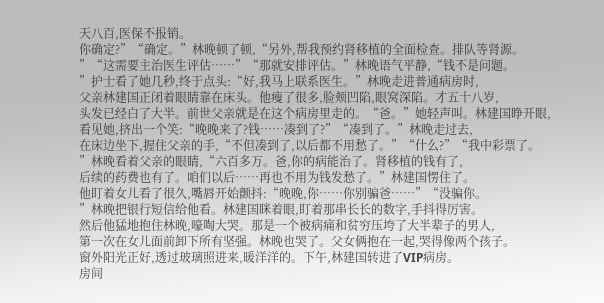天八百,医保不报销。
你确定?”“确定。”林晚顿了顿,“另外,帮我预约肾移植的全面检查。排队等肾源。
”“这需要主治医生评估……”“那就安排评估。”林晚语气平静,“钱不是问题。
”护士看了她几秒,终于点头:“好,我马上联系医生。”林晚走进普通病房时,
父亲林建国正闭着眼睛靠在床头。他瘦了很多,脸颊凹陷,眼窝深陷。才五十八岁,
头发已经白了大半。前世父亲就是在这个病房里走的。“爸。”她轻声叫。林建国睁开眼,
看见她,挤出一个笑:“晚晚来了?钱……凑到了?”“凑到了。”林晚走过去,
在床边坐下,握住父亲的手,“不但凑到了,以后都不用愁了。”“什么?”“我中彩票了。
”林晚看着父亲的眼睛,“六百多万。爸,你的病能治了。肾移植的钱有了,
后续的药费也有了。咱们以后……再也不用为钱发愁了。”林建国愣住了。
他盯着女儿看了很久,嘴唇开始颤抖:“晚晚,你……你别骗爸……”“没骗你。
”林晚把银行短信给他看。林建国眯着眼,盯着那串长长的数字,手抖得厉害。
然后他猛地抱住林晚,嚎啕大哭。那是一个被病痛和贫穷压垮了大半辈子的男人,
第一次在女儿面前卸下所有坚强。林晚也哭了。父女俩抱在一起,哭得像两个孩子。
窗外阳光正好,透过玻璃照进来,暖洋洋的。下午,林建国转进了VIP病房。
房间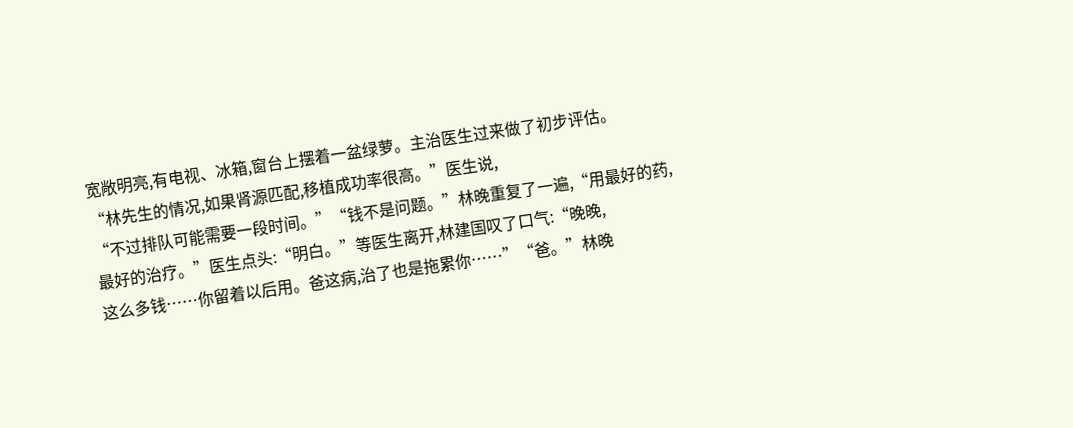宽敞明亮,有电视、冰箱,窗台上摆着一盆绿萝。主治医生过来做了初步评估。
“林先生的情况,如果肾源匹配,移植成功率很高。”医生说,
“不过排队可能需要一段时间。”“钱不是问题。”林晚重复了一遍,“用最好的药,
最好的治疗。”医生点头:“明白。”等医生离开,林建国叹了口气:“晚晚,
这么多钱……你留着以后用。爸这病,治了也是拖累你……”“爸。”林晚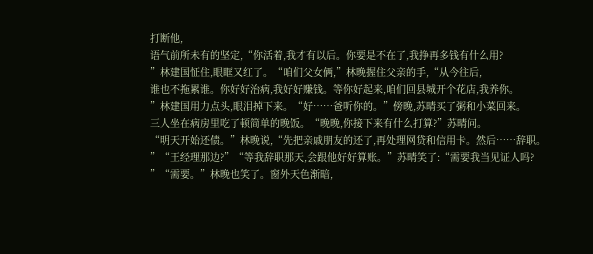打断他,
语气前所未有的坚定,“你活着,我才有以后。你要是不在了,我挣再多钱有什么用?
”林建国怔住,眼眶又红了。“咱们父女俩,”林晚握住父亲的手,“从今往后,
谁也不拖累谁。你好好治病,我好好赚钱。等你好起来,咱们回县城开个花店,我养你。
”林建国用力点头,眼泪掉下来。“好……爸听你的。”傍晚,苏晴买了粥和小菜回来。
三人坐在病房里吃了顿简单的晚饭。“晚晚,你接下来有什么打算?”苏晴问。
“明天开始还债。”林晚说,“先把亲戚朋友的还了,再处理网贷和信用卡。然后……辞职。
”“王经理那边?”“等我辞职那天,会跟他好好算账。”苏晴笑了:“需要我当见证人吗?
”“需要。”林晚也笑了。窗外天色渐暗,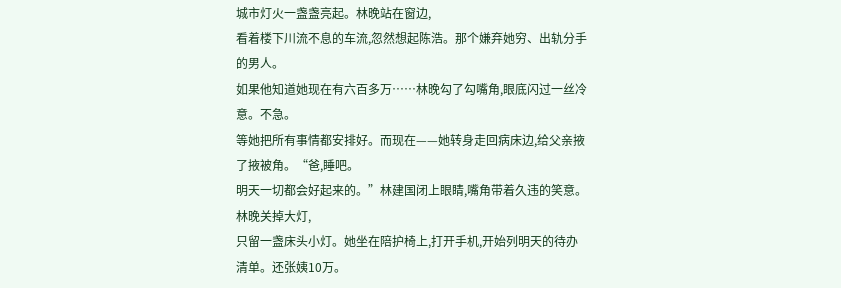城市灯火一盏盏亮起。林晚站在窗边,
看着楼下川流不息的车流,忽然想起陈浩。那个嫌弃她穷、出轨分手的男人。
如果他知道她现在有六百多万……林晚勾了勾嘴角,眼底闪过一丝冷意。不急。
等她把所有事情都安排好。而现在——她转身走回病床边,给父亲掖了掖被角。“爸,睡吧。
明天一切都会好起来的。”林建国闭上眼睛,嘴角带着久违的笑意。林晚关掉大灯,
只留一盏床头小灯。她坐在陪护椅上,打开手机,开始列明天的待办清单。还张姨10万。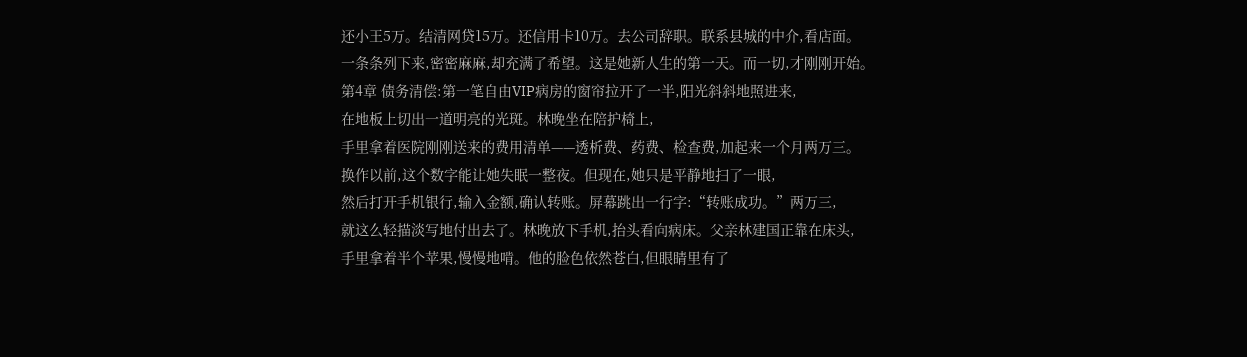还小王5万。结清网贷15万。还信用卡10万。去公司辞职。联系县城的中介,看店面。
一条条列下来,密密麻麻,却充满了希望。这是她新人生的第一天。而一切,才刚刚开始。
第4章 债务清偿:第一笔自由VIP病房的窗帘拉开了一半,阳光斜斜地照进来,
在地板上切出一道明亮的光斑。林晚坐在陪护椅上,
手里拿着医院刚刚送来的费用清单——透析费、药费、检查费,加起来一个月两万三。
换作以前,这个数字能让她失眠一整夜。但现在,她只是平静地扫了一眼,
然后打开手机银行,输入金额,确认转账。屏幕跳出一行字:“转账成功。”两万三,
就这么轻描淡写地付出去了。林晚放下手机,抬头看向病床。父亲林建国正靠在床头,
手里拿着半个苹果,慢慢地啃。他的脸色依然苍白,但眼睛里有了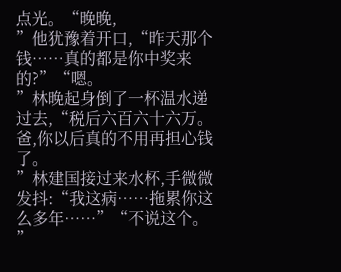点光。“晚晚,
”他犹豫着开口,“昨天那个钱……真的都是你中奖来的?”“嗯。
”林晚起身倒了一杯温水递过去,“税后六百六十六万。爸,你以后真的不用再担心钱了。
”林建国接过来水杯,手微微发抖:“我这病……拖累你这么多年……”“不说这个。
”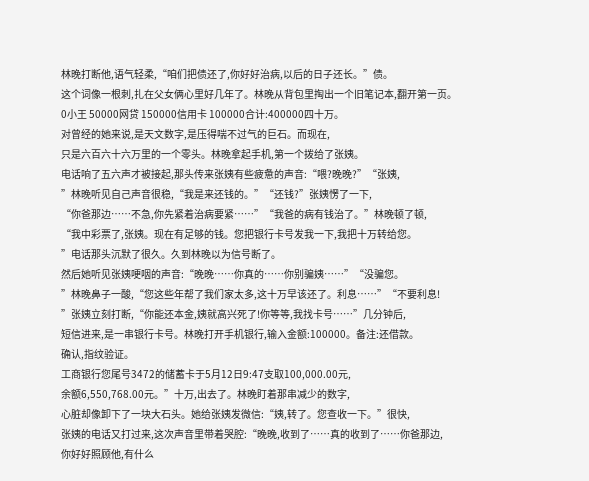林晚打断他,语气轻柔,“咱们把债还了,你好好治病,以后的日子还长。”债。
这个词像一根刺,扎在父女俩心里好几年了。林晚从背包里掏出一个旧笔记本,翻开第一页。
0小王 50000网贷 150000信用卡 100000合计:400000四十万。
对曾经的她来说,是天文数字,是压得喘不过气的巨石。而现在,
只是六百六十六万里的一个零头。林晚拿起手机,第一个拨给了张姨。
电话响了五六声才被接起,那头传来张姨有些疲惫的声音:“喂?晚晚?”“张姨,
”林晚听见自己声音很稳,“我是来还钱的。”“还钱?”张姨愣了一下,
“你爸那边……不急,你先紧着治病要紧……”“我爸的病有钱治了。”林晚顿了顿,
“我中彩票了,张姨。现在有足够的钱。您把银行卡号发我一下,我把十万转给您。
”电话那头沉默了很久。久到林晚以为信号断了。
然后她听见张姨哽咽的声音:“晚晚……你真的……你别骗姨……”“没骗您。
”林晚鼻子一酸,“您这些年帮了我们家太多,这十万早该还了。利息……”“不要利息!
”张姨立刻打断,“你能还本金,姨就高兴死了!你等等,我找卡号……”几分钟后,
短信进来,是一串银行卡号。林晚打开手机银行,输入金额:100000。备注:还借款。
确认,指纹验证。
工商银行您尾号3472的储蓄卡于5月12日9:47支取100,000.00元,
余额6,550,768.00元。”十万,出去了。林晚盯着那串减少的数字,
心脏却像卸下了一块大石头。她给张姨发微信:“姨,转了。您查收一下。”很快,
张姨的电话又打过来,这次声音里带着哭腔:“晚晚,收到了……真的收到了……你爸那边,
你好好照顾他,有什么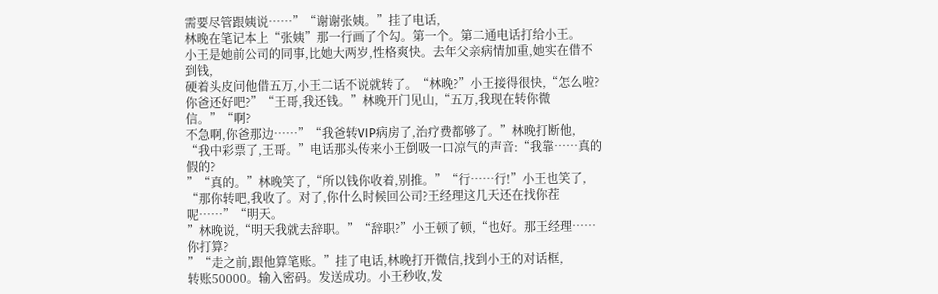需要尽管跟姨说……”“谢谢张姨。”挂了电话,
林晚在笔记本上“张姨”那一行画了个勾。第一个。第二通电话打给小王。
小王是她前公司的同事,比她大两岁,性格爽快。去年父亲病情加重,她实在借不到钱,
硬着头皮问他借五万,小王二话不说就转了。“林晚?”小王接得很快,“怎么啦?
你爸还好吧?”“王哥,我还钱。”林晚开门见山,“五万,我现在转你微信。”“啊?
不急啊,你爸那边……”“我爸转VIP病房了,治疗费都够了。”林晚打断他,
“我中彩票了,王哥。”电话那头传来小王倒吸一口凉气的声音:“我靠……真的假的?
”“真的。”林晚笑了,“所以钱你收着,别推。”“行……行!”小王也笑了,
“那你转吧,我收了。对了,你什么时候回公司?王经理这几天还在找你茬呢……”“明天。
”林晚说,“明天我就去辞职。”“辞职?”小王顿了顿,“也好。那王经理……你打算?
”“走之前,跟他算笔账。”挂了电话,林晚打开微信,找到小王的对话框,
转账50000。输入密码。发送成功。小王秒收,发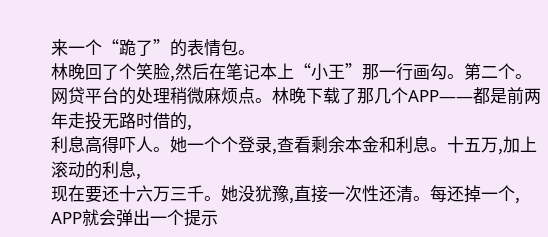来一个“跪了”的表情包。
林晚回了个笑脸,然后在笔记本上“小王”那一行画勾。第二个。
网贷平台的处理稍微麻烦点。林晚下载了那几个APP——都是前两年走投无路时借的,
利息高得吓人。她一个个登录,查看剩余本金和利息。十五万,加上滚动的利息,
现在要还十六万三千。她没犹豫,直接一次性还清。每还掉一个,
APP就会弹出一个提示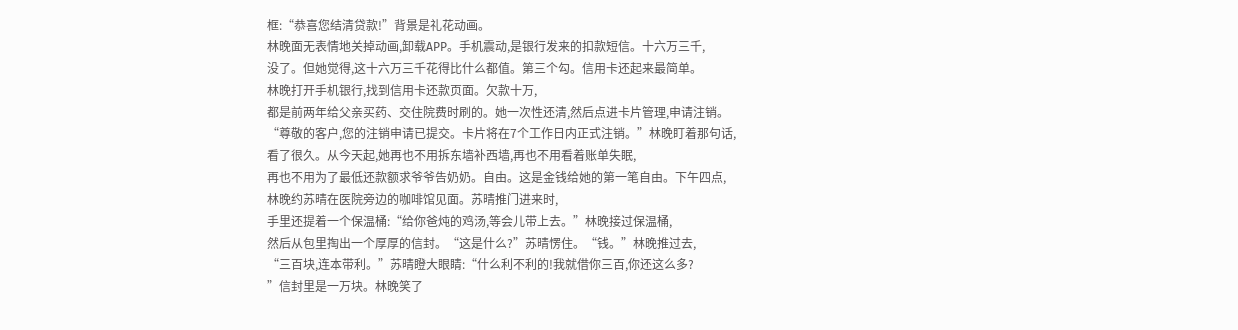框:“恭喜您结清贷款!”背景是礼花动画。
林晚面无表情地关掉动画,卸载APP。手机震动,是银行发来的扣款短信。十六万三千,
没了。但她觉得,这十六万三千花得比什么都值。第三个勾。信用卡还起来最简单。
林晚打开手机银行,找到信用卡还款页面。欠款十万,
都是前两年给父亲买药、交住院费时刷的。她一次性还清,然后点进卡片管理,申请注销。
“尊敬的客户,您的注销申请已提交。卡片将在7个工作日内正式注销。”林晚盯着那句话,
看了很久。从今天起,她再也不用拆东墙补西墙,再也不用看着账单失眠,
再也不用为了最低还款额求爷爷告奶奶。自由。这是金钱给她的第一笔自由。下午四点,
林晚约苏晴在医院旁边的咖啡馆见面。苏晴推门进来时,
手里还提着一个保温桶:“给你爸炖的鸡汤,等会儿带上去。”林晚接过保温桶,
然后从包里掏出一个厚厚的信封。“这是什么?”苏晴愣住。“钱。”林晚推过去,
“三百块,连本带利。”苏晴瞪大眼睛:“什么利不利的!我就借你三百,你还这么多?
”信封里是一万块。林晚笑了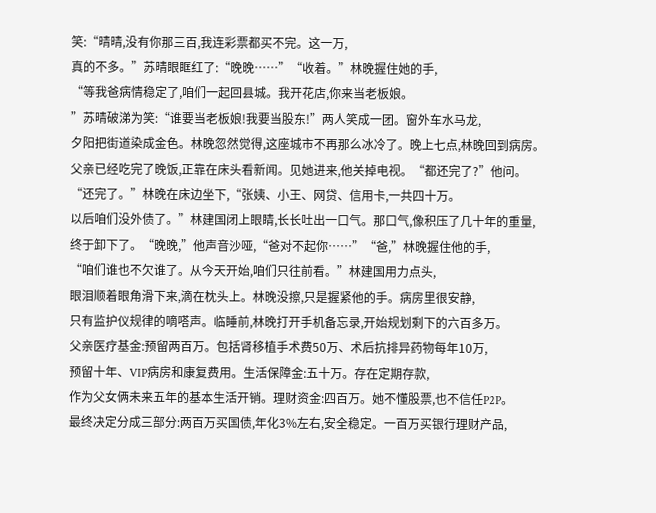笑:“晴晴,没有你那三百,我连彩票都买不完。这一万,
真的不多。”苏晴眼眶红了:“晚晚……”“收着。”林晚握住她的手,
“等我爸病情稳定了,咱们一起回县城。我开花店,你来当老板娘。
”苏晴破涕为笑:“谁要当老板娘!我要当股东!”两人笑成一团。窗外车水马龙,
夕阳把街道染成金色。林晚忽然觉得,这座城市不再那么冰冷了。晚上七点,林晚回到病房。
父亲已经吃完了晚饭,正靠在床头看新闻。见她进来,他关掉电视。“都还完了?”他问。
“还完了。”林晚在床边坐下,“张姨、小王、网贷、信用卡,一共四十万。
以后咱们没外债了。”林建国闭上眼睛,长长吐出一口气。那口气,像积压了几十年的重量,
终于卸下了。“晚晚,”他声音沙哑,“爸对不起你……”“爸,”林晚握住他的手,
“咱们谁也不欠谁了。从今天开始,咱们只往前看。”林建国用力点头,
眼泪顺着眼角滑下来,滴在枕头上。林晚没擦,只是握紧他的手。病房里很安静,
只有监护仪规律的嘀嗒声。临睡前,林晚打开手机备忘录,开始规划剩下的六百多万。
父亲医疗基金:预留两百万。包括肾移植手术费50万、术后抗排异药物每年10万,
预留十年、VIP病房和康复费用。生活保障金:五十万。存在定期存款,
作为父女俩未来五年的基本生活开销。理财资金:四百万。她不懂股票,也不信任P2P。
最终决定分成三部分:两百万买国债,年化3%左右,安全稳定。一百万买银行理财产品,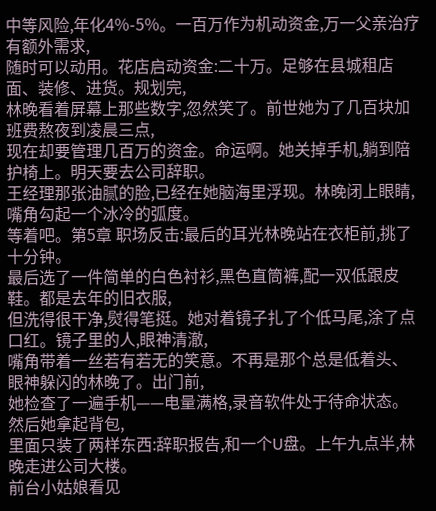中等风险,年化4%-5%。一百万作为机动资金,万一父亲治疗有额外需求,
随时可以动用。花店启动资金:二十万。足够在县城租店面、装修、进货。规划完,
林晚看着屏幕上那些数字,忽然笑了。前世她为了几百块加班费熬夜到凌晨三点,
现在却要管理几百万的资金。命运啊。她关掉手机,躺到陪护椅上。明天要去公司辞职。
王经理那张油腻的脸,已经在她脑海里浮现。林晚闭上眼睛,嘴角勾起一个冰冷的弧度。
等着吧。第5章 职场反击:最后的耳光林晚站在衣柜前,挑了十分钟。
最后选了一件简单的白色衬衫,黑色直筒裤,配一双低跟皮鞋。都是去年的旧衣服,
但洗得很干净,熨得笔挺。她对着镜子扎了个低马尾,涂了点口红。镜子里的人,眼神清澈,
嘴角带着一丝若有若无的笑意。不再是那个总是低着头、眼神躲闪的林晚了。出门前,
她检查了一遍手机——电量满格,录音软件处于待命状态。然后她拿起背包,
里面只装了两样东西:辞职报告,和一个U盘。上午九点半,林晚走进公司大楼。
前台小姑娘看见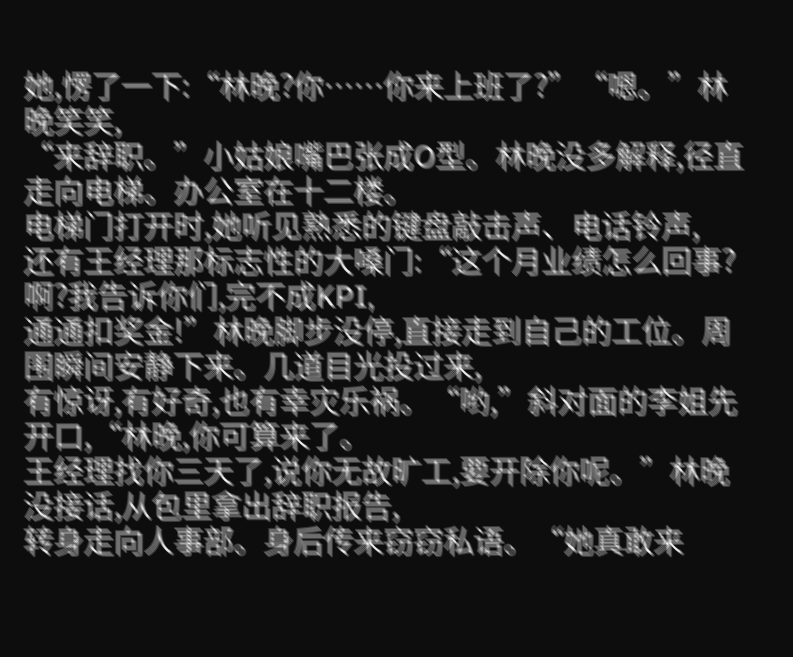她,愣了一下:“林晚?你……你来上班了?”“嗯。”林晚笑笑,
“来辞职。”小姑娘嘴巴张成O型。林晚没多解释,径直走向电梯。办公室在十二楼。
电梯门打开时,她听见熟悉的键盘敲击声、电话铃声,
还有王经理那标志性的大嗓门:“这个月业绩怎么回事?啊?我告诉你们,完不成KPI,
通通扣奖金!”林晚脚步没停,直接走到自己的工位。周围瞬间安静下来。几道目光投过来,
有惊讶,有好奇,也有幸灾乐祸。“哟,”斜对面的李姐先开口,“林晚,你可算来了。
王经理找你三天了,说你无故旷工,要开除你呢。”林晚没接话,从包里拿出辞职报告,
转身走向人事部。身后传来窃窃私语。“她真敢来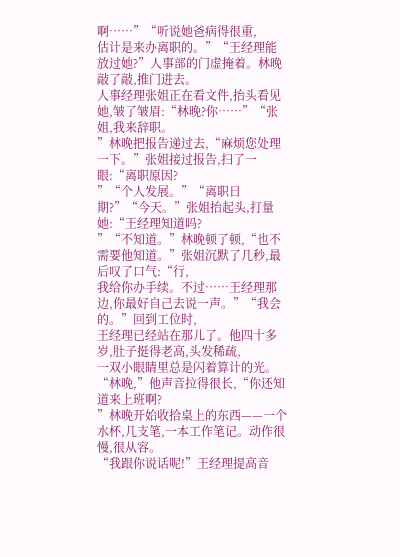啊……”“听说她爸病得很重,
估计是来办离职的。”“王经理能放过她?”人事部的门虚掩着。林晚敲了敲,推门进去。
人事经理张姐正在看文件,抬头看见她,皱了皱眉:“林晚?你……”“张姐,我来辞职。
”林晚把报告递过去,“麻烦您处理一下。”张姐接过报告,扫了一眼:“离职原因?
”“个人发展。”“离职日期?”“今天。”张姐抬起头,打量她:“王经理知道吗?
”“不知道。”林晚顿了顿,“也不需要他知道。”张姐沉默了几秒,最后叹了口气:“行,
我给你办手续。不过……王经理那边,你最好自己去说一声。”“我会的。”回到工位时,
王经理已经站在那儿了。他四十多岁,肚子挺得老高,头发稀疏,
一双小眼睛里总是闪着算计的光。“林晚,”他声音拉得很长,“你还知道来上班啊?
”林晚开始收拾桌上的东西——一个水杯,几支笔,一本工作笔记。动作很慢,很从容。
“我跟你说话呢!”王经理提高音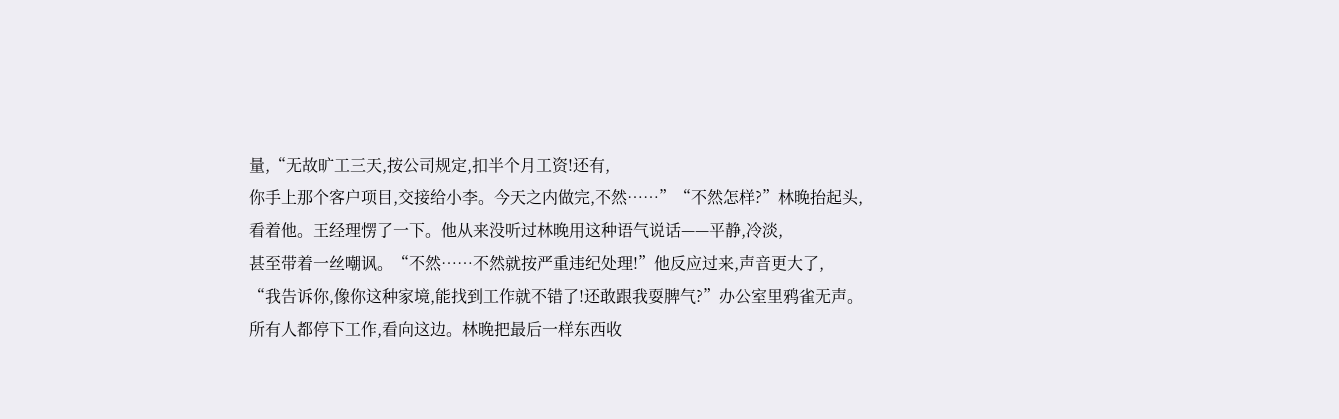量,“无故旷工三天,按公司规定,扣半个月工资!还有,
你手上那个客户项目,交接给小李。今天之内做完,不然……”“不然怎样?”林晚抬起头,
看着他。王经理愣了一下。他从来没听过林晚用这种语气说话——平静,冷淡,
甚至带着一丝嘲讽。“不然……不然就按严重违纪处理!”他反应过来,声音更大了,
“我告诉你,像你这种家境,能找到工作就不错了!还敢跟我耍脾气?”办公室里鸦雀无声。
所有人都停下工作,看向这边。林晚把最后一样东西收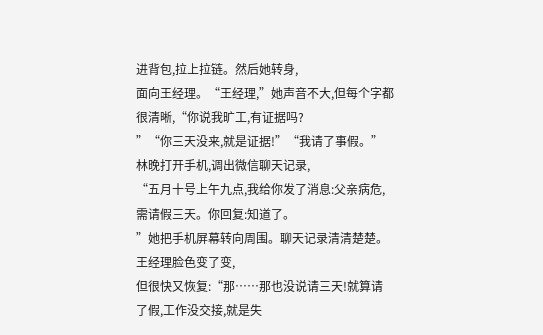进背包,拉上拉链。然后她转身,
面向王经理。“王经理,”她声音不大,但每个字都很清晰,“你说我旷工,有证据吗?
”“你三天没来,就是证据!”“我请了事假。”林晚打开手机,调出微信聊天记录,
“五月十号上午九点,我给你发了消息:父亲病危,需请假三天。你回复:知道了。
”她把手机屏幕转向周围。聊天记录清清楚楚。王经理脸色变了变,
但很快又恢复:“那……那也没说请三天!就算请了假,工作没交接,就是失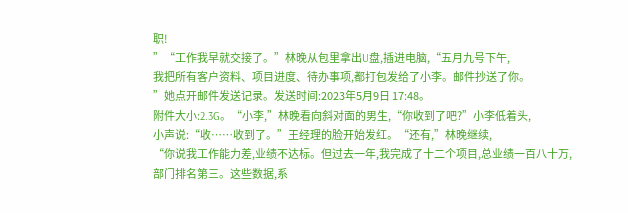职!
”“工作我早就交接了。”林晚从包里拿出U盘,插进电脑,“五月九号下午,
我把所有客户资料、项目进度、待办事项,都打包发给了小李。邮件抄送了你。
”她点开邮件发送记录。发送时间:2023年5月9日 17:48。
附件大小:2.3G。“小李,”林晚看向斜对面的男生,“你收到了吧?”小李低着头,
小声说:“收……收到了。”王经理的脸开始发红。“还有,”林晚继续,
“你说我工作能力差,业绩不达标。但过去一年,我完成了十二个项目,总业绩一百八十万,
部门排名第三。这些数据,系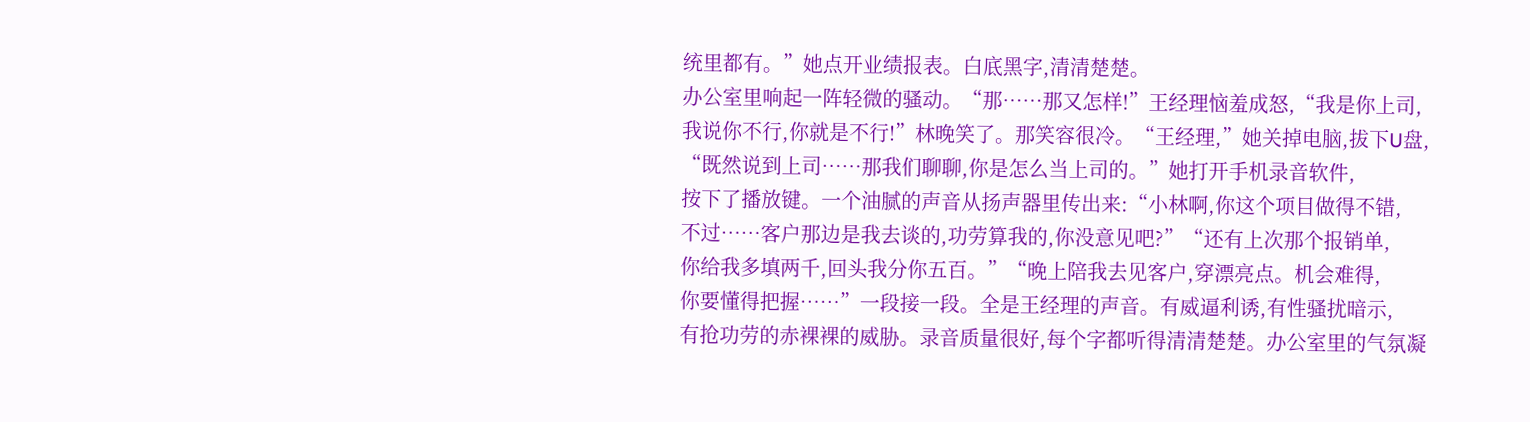统里都有。”她点开业绩报表。白底黑字,清清楚楚。
办公室里响起一阵轻微的骚动。“那……那又怎样!”王经理恼羞成怒,“我是你上司,
我说你不行,你就是不行!”林晚笑了。那笑容很冷。“王经理,”她关掉电脑,拔下U盘,
“既然说到上司……那我们聊聊,你是怎么当上司的。”她打开手机录音软件,
按下了播放键。一个油腻的声音从扬声器里传出来:“小林啊,你这个项目做得不错,
不过……客户那边是我去谈的,功劳算我的,你没意见吧?”“还有上次那个报销单,
你给我多填两千,回头我分你五百。”“晚上陪我去见客户,穿漂亮点。机会难得,
你要懂得把握……”一段接一段。全是王经理的声音。有威逼利诱,有性骚扰暗示,
有抢功劳的赤裸裸的威胁。录音质量很好,每个字都听得清清楚楚。办公室里的气氛凝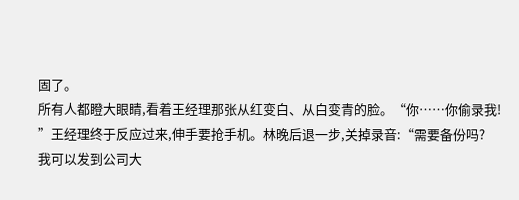固了。
所有人都瞪大眼睛,看着王经理那张从红变白、从白变青的脸。“你……你偷录我!
”王经理终于反应过来,伸手要抢手机。林晚后退一步,关掉录音:“需要备份吗?
我可以发到公司大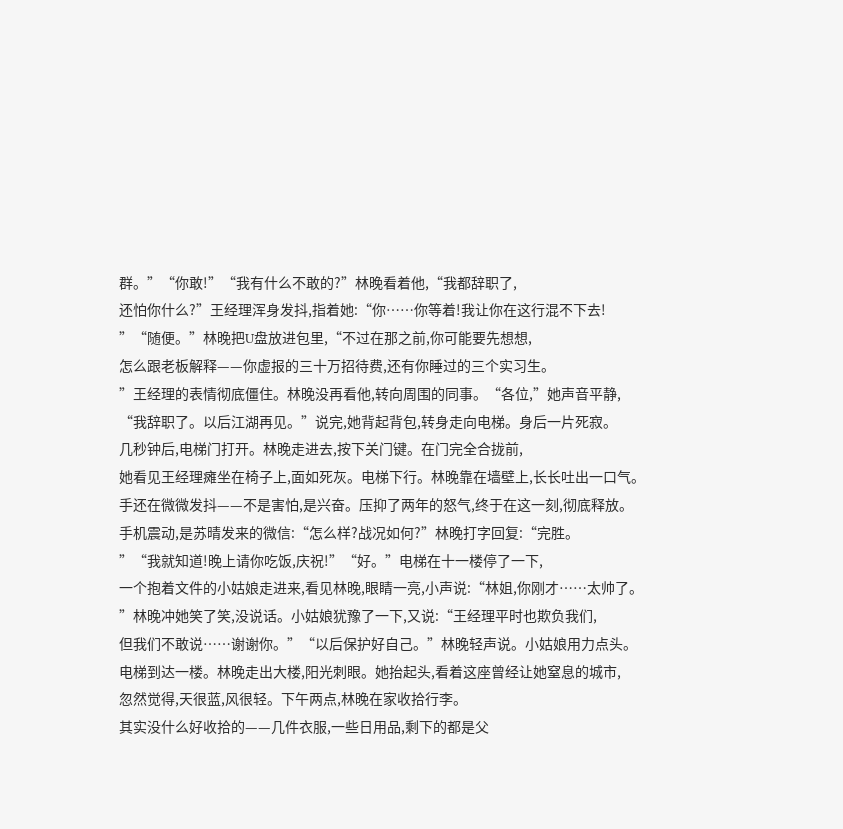群。”“你敢!”“我有什么不敢的?”林晚看着他,“我都辞职了,
还怕你什么?”王经理浑身发抖,指着她:“你……你等着!我让你在这行混不下去!
”“随便。”林晚把U盘放进包里,“不过在那之前,你可能要先想想,
怎么跟老板解释——你虚报的三十万招待费,还有你睡过的三个实习生。
”王经理的表情彻底僵住。林晚没再看他,转向周围的同事。“各位,”她声音平静,
“我辞职了。以后江湖再见。”说完,她背起背包,转身走向电梯。身后一片死寂。
几秒钟后,电梯门打开。林晚走进去,按下关门键。在门完全合拢前,
她看见王经理瘫坐在椅子上,面如死灰。电梯下行。林晚靠在墙壁上,长长吐出一口气。
手还在微微发抖——不是害怕,是兴奋。压抑了两年的怒气,终于在这一刻,彻底释放。
手机震动,是苏晴发来的微信:“怎么样?战况如何?”林晚打字回复:“完胜。
”“我就知道!晚上请你吃饭,庆祝!”“好。”电梯在十一楼停了一下,
一个抱着文件的小姑娘走进来,看见林晚,眼睛一亮,小声说:“林姐,你刚才……太帅了。
”林晚冲她笑了笑,没说话。小姑娘犹豫了一下,又说:“王经理平时也欺负我们,
但我们不敢说……谢谢你。”“以后保护好自己。”林晚轻声说。小姑娘用力点头。
电梯到达一楼。林晚走出大楼,阳光刺眼。她抬起头,看着这座曾经让她窒息的城市,
忽然觉得,天很蓝,风很轻。下午两点,林晚在家收拾行李。
其实没什么好收拾的——几件衣服,一些日用品,剩下的都是父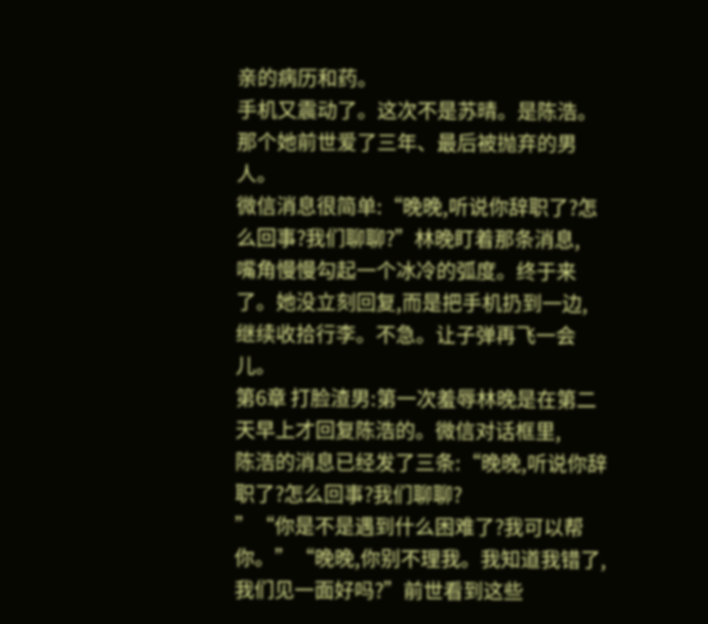亲的病历和药。
手机又震动了。这次不是苏晴。是陈浩。那个她前世爱了三年、最后被抛弃的男人。
微信消息很简单:“晚晚,听说你辞职了?怎么回事?我们聊聊?”林晚盯着那条消息,
嘴角慢慢勾起一个冰冷的弧度。终于来了。她没立刻回复,而是把手机扔到一边,
继续收拾行李。不急。让子弹再飞一会儿。
第6章 打脸渣男:第一次羞辱林晚是在第二天早上才回复陈浩的。微信对话框里,
陈浩的消息已经发了三条:“晚晚,听说你辞职了?怎么回事?我们聊聊?
”“你是不是遇到什么困难了?我可以帮你。”“晚晚,你别不理我。我知道我错了,
我们见一面好吗?”前世看到这些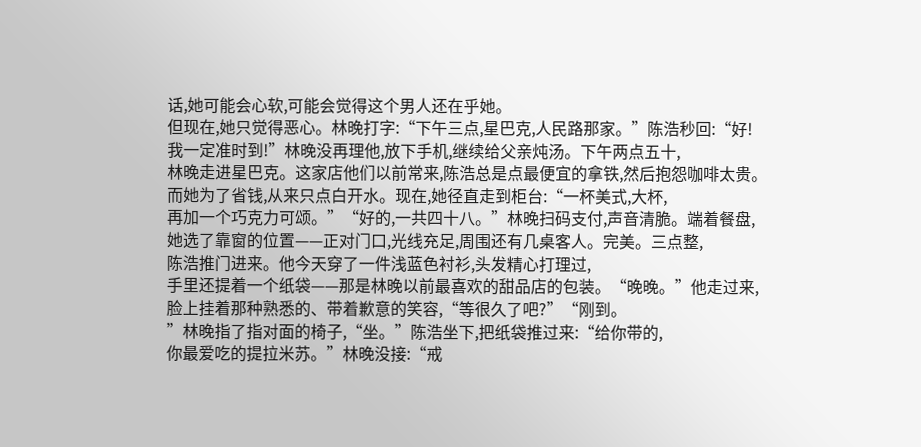话,她可能会心软,可能会觉得这个男人还在乎她。
但现在,她只觉得恶心。林晚打字:“下午三点,星巴克,人民路那家。”陈浩秒回:“好!
我一定准时到!”林晚没再理他,放下手机,继续给父亲炖汤。下午两点五十,
林晚走进星巴克。这家店他们以前常来,陈浩总是点最便宜的拿铁,然后抱怨咖啡太贵。
而她为了省钱,从来只点白开水。现在,她径直走到柜台:“一杯美式,大杯,
再加一个巧克力可颂。”“好的,一共四十八。”林晚扫码支付,声音清脆。端着餐盘,
她选了靠窗的位置——正对门口,光线充足,周围还有几桌客人。完美。三点整,
陈浩推门进来。他今天穿了一件浅蓝色衬衫,头发精心打理过,
手里还提着一个纸袋——那是林晚以前最喜欢的甜品店的包装。“晚晚。”他走过来,
脸上挂着那种熟悉的、带着歉意的笑容,“等很久了吧?”“刚到。
”林晚指了指对面的椅子,“坐。”陈浩坐下,把纸袋推过来:“给你带的,
你最爱吃的提拉米苏。”林晚没接:“戒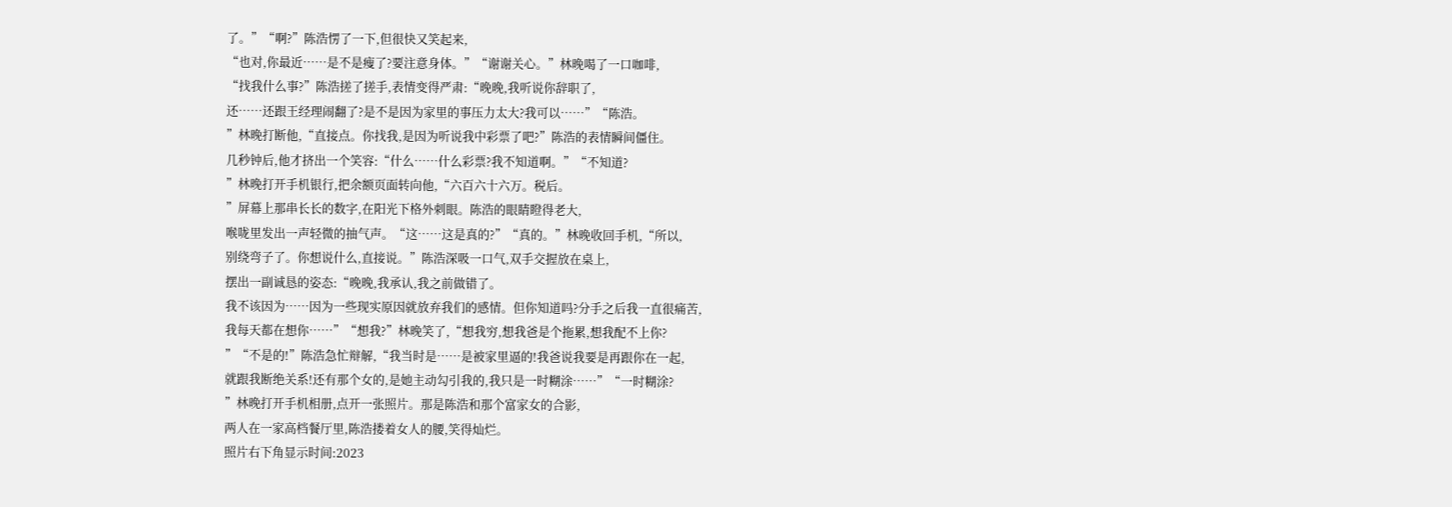了。”“啊?”陈浩愣了一下,但很快又笑起来,
“也对,你最近……是不是瘦了?要注意身体。”“谢谢关心。”林晚喝了一口咖啡,
“找我什么事?”陈浩搓了搓手,表情变得严肃:“晚晚,我听说你辞职了,
还……还跟王经理闹翻了?是不是因为家里的事压力太大?我可以……”“陈浩。
”林晚打断他,“直接点。你找我,是因为听说我中彩票了吧?”陈浩的表情瞬间僵住。
几秒钟后,他才挤出一个笑容:“什么……什么彩票?我不知道啊。”“不知道?
”林晚打开手机银行,把余额页面转向他,“六百六十六万。税后。
”屏幕上那串长长的数字,在阳光下格外刺眼。陈浩的眼睛瞪得老大,
喉咙里发出一声轻微的抽气声。“这……这是真的?”“真的。”林晚收回手机,“所以,
别绕弯子了。你想说什么,直接说。”陈浩深吸一口气,双手交握放在桌上,
摆出一副诚恳的姿态:“晚晚,我承认,我之前做错了。
我不该因为……因为一些现实原因就放弃我们的感情。但你知道吗?分手之后我一直很痛苦,
我每天都在想你……”“想我?”林晚笑了,“想我穷,想我爸是个拖累,想我配不上你?
”“不是的!”陈浩急忙辩解,“我当时是……是被家里逼的!我爸说我要是再跟你在一起,
就跟我断绝关系!还有那个女的,是她主动勾引我的,我只是一时糊涂……”“一时糊涂?
”林晚打开手机相册,点开一张照片。那是陈浩和那个富家女的合影,
两人在一家高档餐厅里,陈浩搂着女人的腰,笑得灿烂。
照片右下角显示时间:2023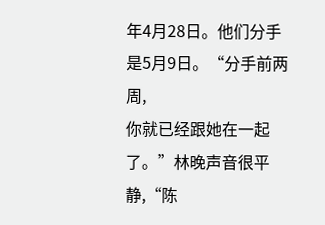年4月28日。他们分手是5月9日。“分手前两周,
你就已经跟她在一起了。”林晚声音很平静,“陈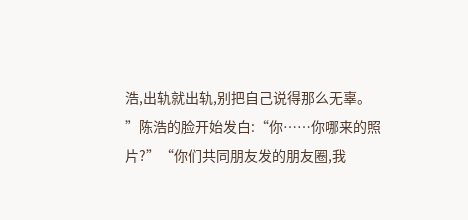浩,出轨就出轨,别把自己说得那么无辜。
”陈浩的脸开始发白:“你……你哪来的照片?”“你们共同朋友发的朋友圈,我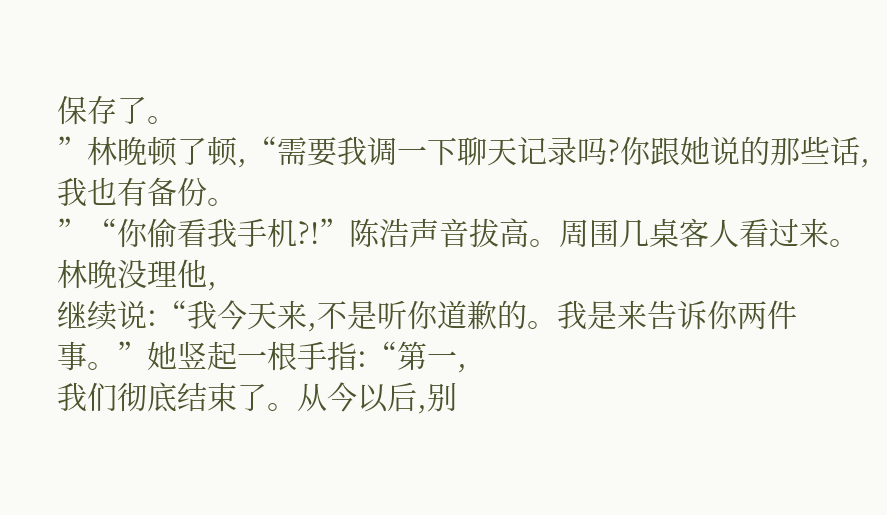保存了。
”林晚顿了顿,“需要我调一下聊天记录吗?你跟她说的那些话,我也有备份。
”“你偷看我手机?!”陈浩声音拔高。周围几桌客人看过来。林晚没理他,
继续说:“我今天来,不是听你道歉的。我是来告诉你两件事。”她竖起一根手指:“第一,
我们彻底结束了。从今以后,别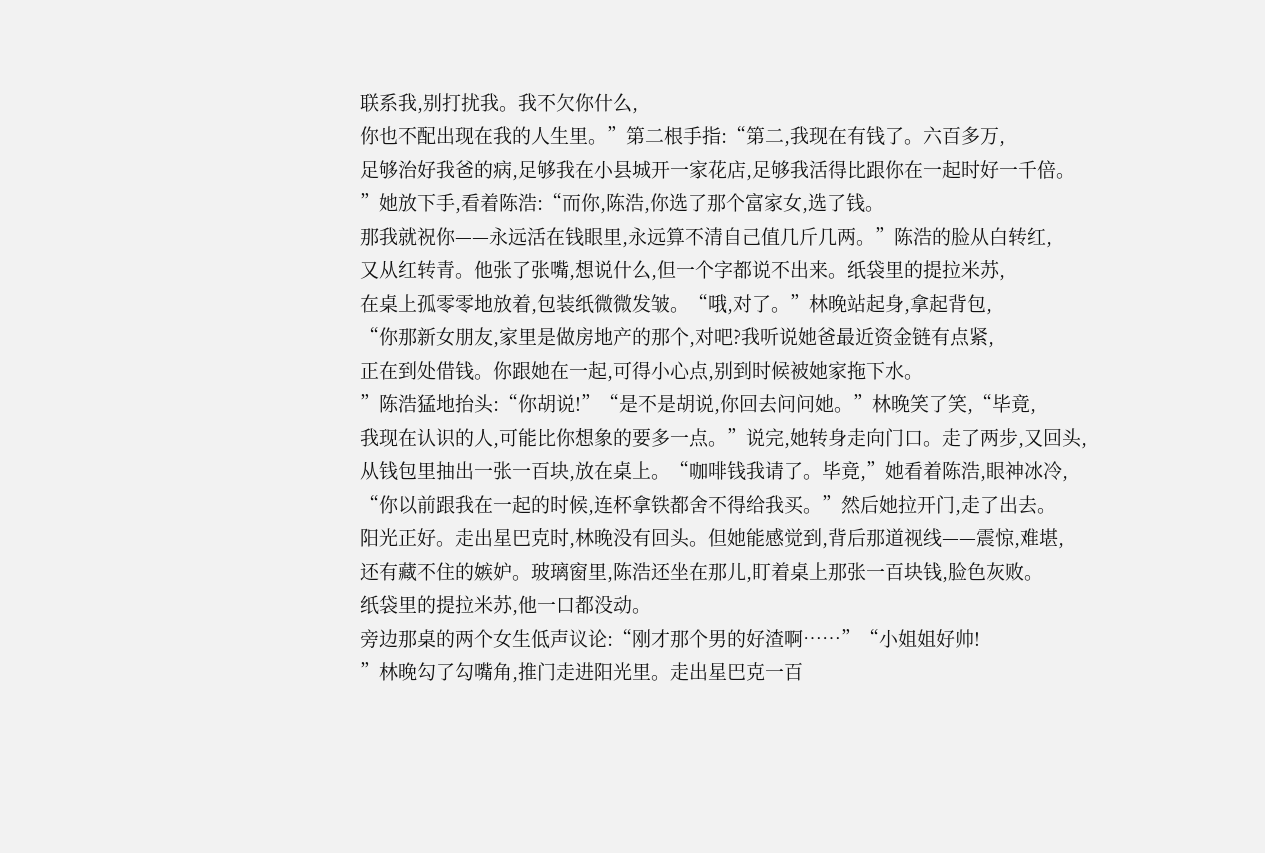联系我,别打扰我。我不欠你什么,
你也不配出现在我的人生里。”第二根手指:“第二,我现在有钱了。六百多万,
足够治好我爸的病,足够我在小县城开一家花店,足够我活得比跟你在一起时好一千倍。
”她放下手,看着陈浩:“而你,陈浩,你选了那个富家女,选了钱。
那我就祝你——永远活在钱眼里,永远算不清自己值几斤几两。”陈浩的脸从白转红,
又从红转青。他张了张嘴,想说什么,但一个字都说不出来。纸袋里的提拉米苏,
在桌上孤零零地放着,包装纸微微发皱。“哦,对了。”林晚站起身,拿起背包,
“你那新女朋友,家里是做房地产的那个,对吧?我听说她爸最近资金链有点紧,
正在到处借钱。你跟她在一起,可得小心点,别到时候被她家拖下水。
”陈浩猛地抬头:“你胡说!”“是不是胡说,你回去问问她。”林晚笑了笑,“毕竟,
我现在认识的人,可能比你想象的要多一点。”说完,她转身走向门口。走了两步,又回头,
从钱包里抽出一张一百块,放在桌上。“咖啡钱我请了。毕竟,”她看着陈浩,眼神冰冷,
“你以前跟我在一起的时候,连杯拿铁都舍不得给我买。”然后她拉开门,走了出去。
阳光正好。走出星巴克时,林晚没有回头。但她能感觉到,背后那道视线——震惊,难堪,
还有藏不住的嫉妒。玻璃窗里,陈浩还坐在那儿,盯着桌上那张一百块钱,脸色灰败。
纸袋里的提拉米苏,他一口都没动。
旁边那桌的两个女生低声议论:“刚才那个男的好渣啊……”“小姐姐好帅!
”林晚勾了勾嘴角,推门走进阳光里。走出星巴克一百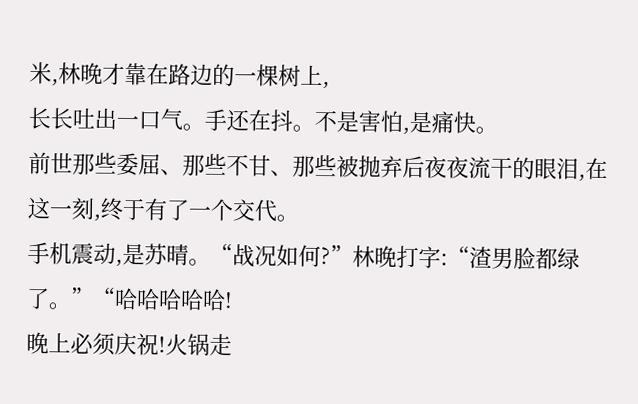米,林晚才靠在路边的一棵树上,
长长吐出一口气。手还在抖。不是害怕,是痛快。
前世那些委屈、那些不甘、那些被抛弃后夜夜流干的眼泪,在这一刻,终于有了一个交代。
手机震动,是苏晴。“战况如何?”林晚打字:“渣男脸都绿了。”“哈哈哈哈哈!
晚上必须庆祝!火锅走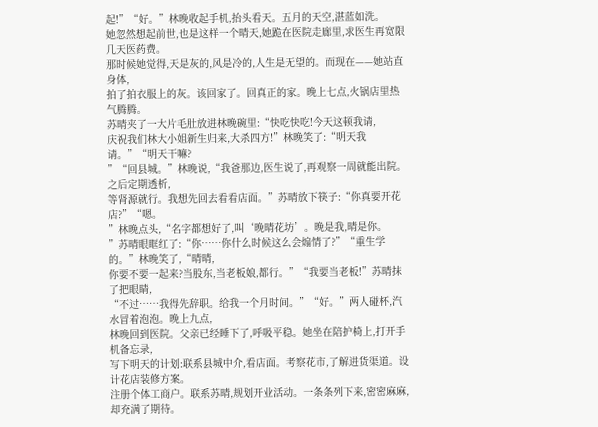起!”“好。”林晚收起手机,抬头看天。五月的天空,湛蓝如洗。
她忽然想起前世,也是这样一个晴天,她跪在医院走廊里,求医生再宽限几天医药费。
那时候她觉得,天是灰的,风是冷的,人生是无望的。而现在——她站直身体,
拍了拍衣服上的灰。该回家了。回真正的家。晚上七点,火锅店里热气腾腾。
苏晴夹了一大片毛肚放进林晚碗里:“快吃快吃!今天这顿我请,
庆祝我们林大小姐新生归来,大杀四方!”林晚笑了:“明天我请。”“明天干嘛?
”“回县城。”林晚说,“我爸那边,医生说了,再观察一周就能出院。之后定期透析,
等肾源就行。我想先回去看看店面。”苏晴放下筷子:“你真要开花店?”“嗯。
”林晚点头,“名字都想好了,叫‘晚晴花坊’。晚是我,晴是你。
”苏晴眼眶红了:“你……你什么时候这么会煽情了?”“重生学的。”林晚笑了,“晴晴,
你要不要一起来?当股东,当老板娘,都行。”“我要当老板!”苏晴抹了把眼睛,
“不过……我得先辞职。给我一个月时间。”“好。”两人碰杯,汽水冒着泡泡。晚上九点,
林晚回到医院。父亲已经睡下了,呼吸平稳。她坐在陪护椅上,打开手机备忘录,
写下明天的计划:联系县城中介,看店面。考察花市,了解进货渠道。设计花店装修方案。
注册个体工商户。联系苏晴,规划开业活动。一条条列下来,密密麻麻,却充满了期待。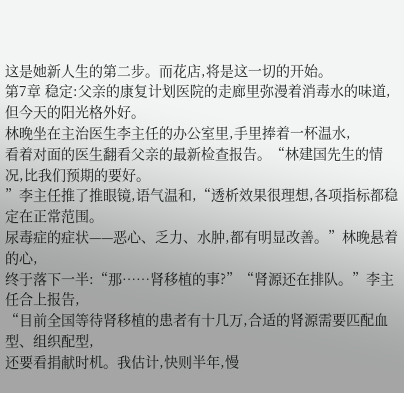这是她新人生的第二步。而花店,将是这一切的开始。
第7章 稳定:父亲的康复计划医院的走廊里弥漫着消毒水的味道,但今天的阳光格外好。
林晚坐在主治医生李主任的办公室里,手里捧着一杯温水,
看着对面的医生翻看父亲的最新检查报告。“林建国先生的情况,比我们预期的要好。
”李主任推了推眼镜,语气温和,“透析效果很理想,各项指标都稳定在正常范围。
尿毒症的症状——恶心、乏力、水肿,都有明显改善。”林晚悬着的心,
终于落下一半:“那……肾移植的事?”“肾源还在排队。”李主任合上报告,
“目前全国等待肾移植的患者有十几万,合适的肾源需要匹配血型、组织配型,
还要看捐献时机。我估计,快则半年,慢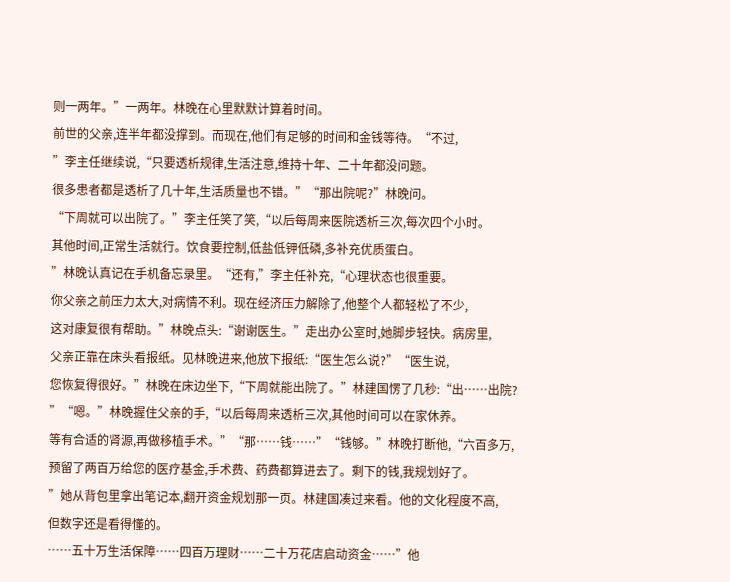则一两年。”一两年。林晚在心里默默计算着时间。
前世的父亲,连半年都没撑到。而现在,他们有足够的时间和金钱等待。“不过,
”李主任继续说,“只要透析规律,生活注意,维持十年、二十年都没问题。
很多患者都是透析了几十年,生活质量也不错。”“那出院呢?”林晚问。
“下周就可以出院了。”李主任笑了笑,“以后每周来医院透析三次,每次四个小时。
其他时间,正常生活就行。饮食要控制,低盐低钾低磷,多补充优质蛋白。
”林晚认真记在手机备忘录里。“还有,”李主任补充,“心理状态也很重要。
你父亲之前压力太大,对病情不利。现在经济压力解除了,他整个人都轻松了不少,
这对康复很有帮助。”林晚点头:“谢谢医生。”走出办公室时,她脚步轻快。病房里,
父亲正靠在床头看报纸。见林晚进来,他放下报纸:“医生怎么说?”“医生说,
您恢复得很好。”林晚在床边坐下,“下周就能出院了。”林建国愣了几秒:“出……出院?
”“嗯。”林晚握住父亲的手,“以后每周来透析三次,其他时间可以在家休养。
等有合适的肾源,再做移植手术。”“那……钱……”“钱够。”林晚打断他,“六百多万,
预留了两百万给您的医疗基金,手术费、药费都算进去了。剩下的钱,我规划好了。
”她从背包里拿出笔记本,翻开资金规划那一页。林建国凑过来看。他的文化程度不高,
但数字还是看得懂的。
……五十万生活保障……四百万理财……二十万花店启动资金……”他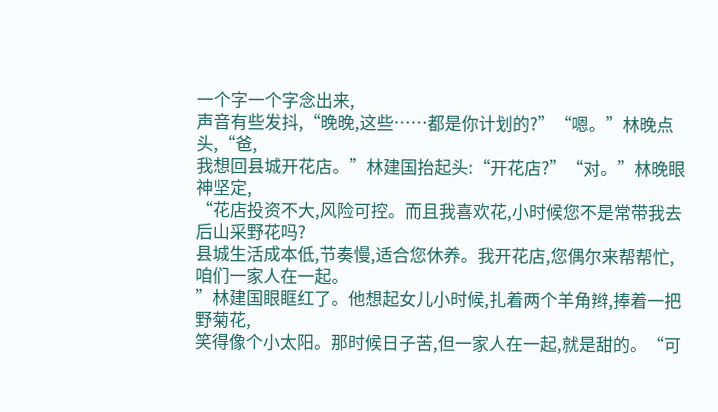一个字一个字念出来,
声音有些发抖,“晚晚,这些……都是你计划的?”“嗯。”林晚点头,“爸,
我想回县城开花店。”林建国抬起头:“开花店?”“对。”林晚眼神坚定,
“花店投资不大,风险可控。而且我喜欢花,小时候您不是常带我去后山采野花吗?
县城生活成本低,节奏慢,适合您休养。我开花店,您偶尔来帮帮忙,咱们一家人在一起。
”林建国眼眶红了。他想起女儿小时候,扎着两个羊角辫,捧着一把野菊花,
笑得像个小太阳。那时候日子苦,但一家人在一起,就是甜的。“可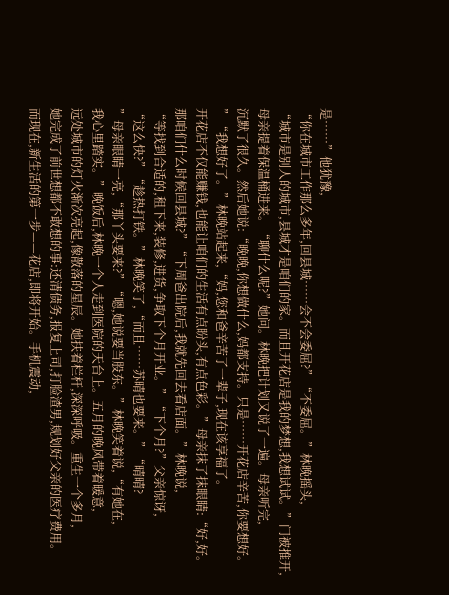是……”他犹豫,
“你在城市工作那么多年,回县城……会不会委屈?”“不委屈。”林晚摇头,
“城市是别人的城市,县城才是咱们的家。而且开花店是我的梦想,我想试试。”门被推开,
母亲提着保温桶进来。“聊什么呢?”她问。林晚把计划又说了一遍。母亲听完,
沉默了很久。然后她说:“晚晚,你想做什么,妈都支持。只是……开花店辛苦,你要想好。
”“我想好了。”林晚站起来,“妈,您和爸辛苦了一辈子,现在该享福了。
开花店不仅能赚钱,也能让咱们的生活有点盼头,有点色彩。”母亲抹了抹眼睛:“好,好。
那咱们什么时候回县城?”“下周爸出院后,我就先回去看店面。”林晚说,
“等找到合适的,租下来,装修,进货,争取下个月开业。”“下个月?”父亲惊讶,
“这么快?”“趁热打铁。”林晚笑了,“而且……苏晴也要来。”“晴晴?
”母亲眼睛一亮,“那丫头要来?”“嗯,她说要当股东。”林晚笑着说,“有她在,
我心里踏实。”晚饭后,林晚一个人走到医院的天台上。五月的晚风带着暖意,
远处城市的灯火渐次亮起,像散落的星辰。她扶着栏杆,深深呼吸。重生一个多月,
她完成了前世想都不敢想的事:还清债务,报复上司,打脸渣男,规划好父亲的医疗费用。
而现在,新生活的第一步——花店,即将开始。手机震动,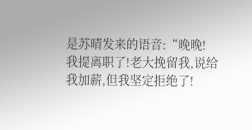是苏晴发来的语音:“晚晚!
我提离职了!老大挽留我,说给我加薪,但我坚定拒绝了!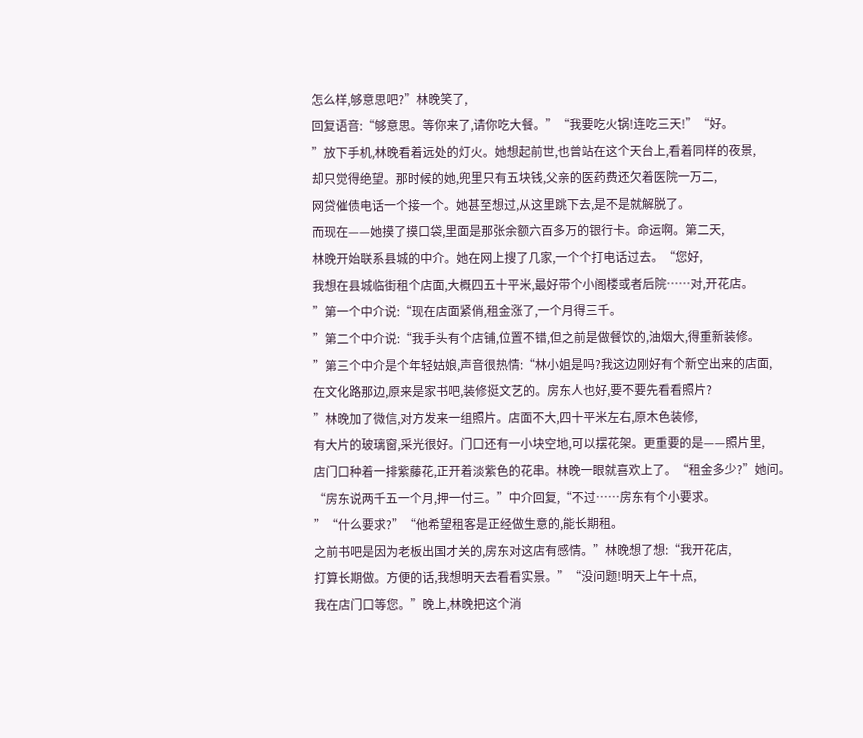怎么样,够意思吧?”林晚笑了,
回复语音:“够意思。等你来了,请你吃大餐。”“我要吃火锅!连吃三天!”“好。
”放下手机,林晚看着远处的灯火。她想起前世,也曾站在这个天台上,看着同样的夜景,
却只觉得绝望。那时候的她,兜里只有五块钱,父亲的医药费还欠着医院一万二,
网贷催债电话一个接一个。她甚至想过,从这里跳下去,是不是就解脱了。
而现在——她摸了摸口袋,里面是那张余额六百多万的银行卡。命运啊。第二天,
林晚开始联系县城的中介。她在网上搜了几家,一个个打电话过去。“您好,
我想在县城临街租个店面,大概四五十平米,最好带个小阁楼或者后院……对,开花店。
”第一个中介说:“现在店面紧俏,租金涨了,一个月得三千。
”第二个中介说:“我手头有个店铺,位置不错,但之前是做餐饮的,油烟大,得重新装修。
”第三个中介是个年轻姑娘,声音很热情:“林小姐是吗?我这边刚好有个新空出来的店面,
在文化路那边,原来是家书吧,装修挺文艺的。房东人也好,要不要先看看照片?
”林晚加了微信,对方发来一组照片。店面不大,四十平米左右,原木色装修,
有大片的玻璃窗,采光很好。门口还有一小块空地,可以摆花架。更重要的是——照片里,
店门口种着一排紫藤花,正开着淡紫色的花串。林晚一眼就喜欢上了。“租金多少?”她问。
“房东说两千五一个月,押一付三。”中介回复,“不过……房东有个小要求。
”“什么要求?”“他希望租客是正经做生意的,能长期租。
之前书吧是因为老板出国才关的,房东对这店有感情。”林晚想了想:“我开花店,
打算长期做。方便的话,我想明天去看看实景。”“没问题!明天上午十点,
我在店门口等您。”晚上,林晚把这个消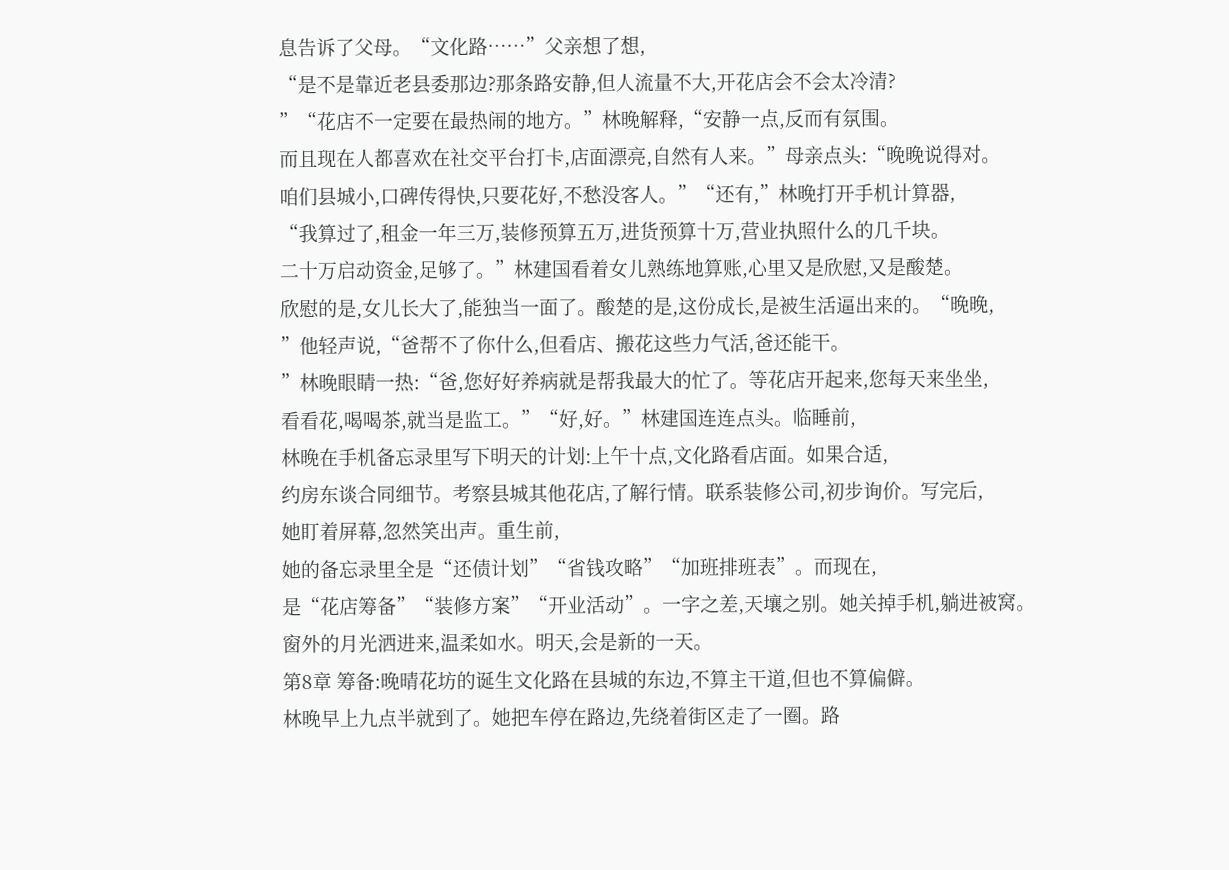息告诉了父母。“文化路……”父亲想了想,
“是不是靠近老县委那边?那条路安静,但人流量不大,开花店会不会太冷清?
”“花店不一定要在最热闹的地方。”林晚解释,“安静一点,反而有氛围。
而且现在人都喜欢在社交平台打卡,店面漂亮,自然有人来。”母亲点头:“晚晚说得对。
咱们县城小,口碑传得快,只要花好,不愁没客人。”“还有,”林晚打开手机计算器,
“我算过了,租金一年三万,装修预算五万,进货预算十万,营业执照什么的几千块。
二十万启动资金,足够了。”林建国看着女儿熟练地算账,心里又是欣慰,又是酸楚。
欣慰的是,女儿长大了,能独当一面了。酸楚的是,这份成长,是被生活逼出来的。“晚晚,
”他轻声说,“爸帮不了你什么,但看店、搬花这些力气活,爸还能干。
”林晚眼睛一热:“爸,您好好养病就是帮我最大的忙了。等花店开起来,您每天来坐坐,
看看花,喝喝茶,就当是监工。”“好,好。”林建国连连点头。临睡前,
林晚在手机备忘录里写下明天的计划:上午十点,文化路看店面。如果合适,
约房东谈合同细节。考察县城其他花店,了解行情。联系装修公司,初步询价。写完后,
她盯着屏幕,忽然笑出声。重生前,
她的备忘录里全是“还债计划”“省钱攻略”“加班排班表”。而现在,
是“花店筹备”“装修方案”“开业活动”。一字之差,天壤之别。她关掉手机,躺进被窝。
窗外的月光洒进来,温柔如水。明天,会是新的一天。
第8章 筹备:晚晴花坊的诞生文化路在县城的东边,不算主干道,但也不算偏僻。
林晚早上九点半就到了。她把车停在路边,先绕着街区走了一圈。路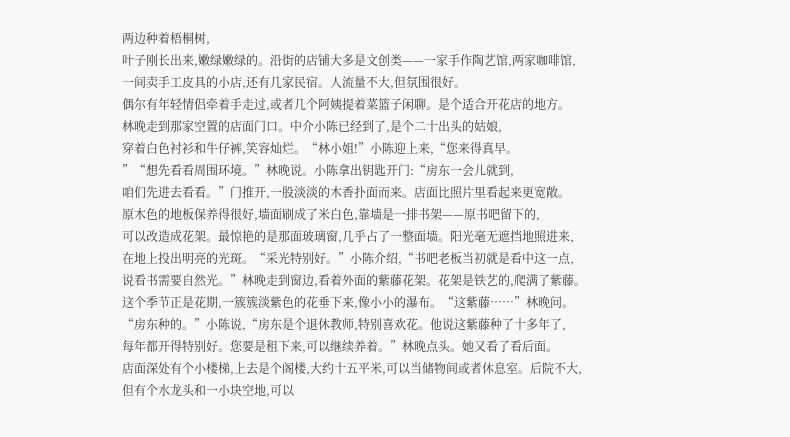两边种着梧桐树,
叶子刚长出来,嫩绿嫩绿的。沿街的店铺大多是文创类——一家手作陶艺馆,两家咖啡馆,
一间卖手工皮具的小店,还有几家民宿。人流量不大,但氛围很好。
偶尔有年轻情侣牵着手走过,或者几个阿姨提着菜篮子闲聊。是个适合开花店的地方。
林晚走到那家空置的店面门口。中介小陈已经到了,是个二十出头的姑娘,
穿着白色衬衫和牛仔裤,笑容灿烂。“林小姐!”小陈迎上来,“您来得真早。
”“想先看看周围环境。”林晚说。小陈拿出钥匙开门:“房东一会儿就到,
咱们先进去看看。”门推开,一股淡淡的木香扑面而来。店面比照片里看起来更宽敞。
原木色的地板保养得很好,墙面刷成了米白色,靠墙是一排书架——原书吧留下的,
可以改造成花架。最惊艳的是那面玻璃窗,几乎占了一整面墙。阳光毫无遮挡地照进来,
在地上投出明亮的光斑。“采光特别好。”小陈介绍,“书吧老板当初就是看中这一点,
说看书需要自然光。”林晚走到窗边,看着外面的紫藤花架。花架是铁艺的,爬满了紫藤。
这个季节正是花期,一簇簇淡紫色的花垂下来,像小小的瀑布。“这紫藤……”林晚问。
“房东种的。”小陈说,“房东是个退休教师,特别喜欢花。他说这紫藤种了十多年了,
每年都开得特别好。您要是租下来,可以继续养着。”林晚点头。她又看了看后面。
店面深处有个小楼梯,上去是个阁楼,大约十五平米,可以当储物间或者休息室。后院不大,
但有个水龙头和一小块空地,可以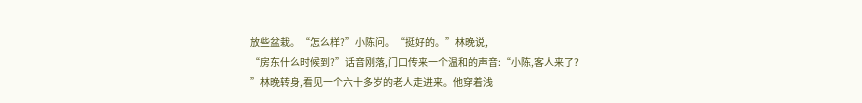放些盆栽。“怎么样?”小陈问。“挺好的。”林晚说,
“房东什么时候到?”话音刚落,门口传来一个温和的声音:“小陈,客人来了?
”林晚转身,看见一个六十多岁的老人走进来。他穿着浅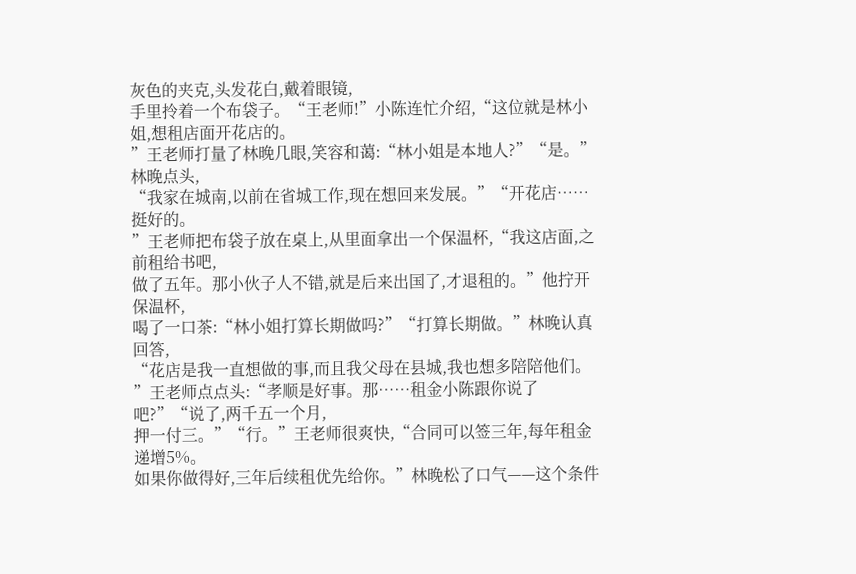灰色的夹克,头发花白,戴着眼镜,
手里拎着一个布袋子。“王老师!”小陈连忙介绍,“这位就是林小姐,想租店面开花店的。
”王老师打量了林晚几眼,笑容和蔼:“林小姐是本地人?”“是。”林晚点头,
“我家在城南,以前在省城工作,现在想回来发展。”“开花店……挺好的。
”王老师把布袋子放在桌上,从里面拿出一个保温杯,“我这店面,之前租给书吧,
做了五年。那小伙子人不错,就是后来出国了,才退租的。”他拧开保温杯,
喝了一口茶:“林小姐打算长期做吗?”“打算长期做。”林晚认真回答,
“花店是我一直想做的事,而且我父母在县城,我也想多陪陪他们。
”王老师点点头:“孝顺是好事。那……租金小陈跟你说了吧?”“说了,两千五一个月,
押一付三。”“行。”王老师很爽快,“合同可以签三年,每年租金递增5%。
如果你做得好,三年后续租优先给你。”林晚松了口气——这个条件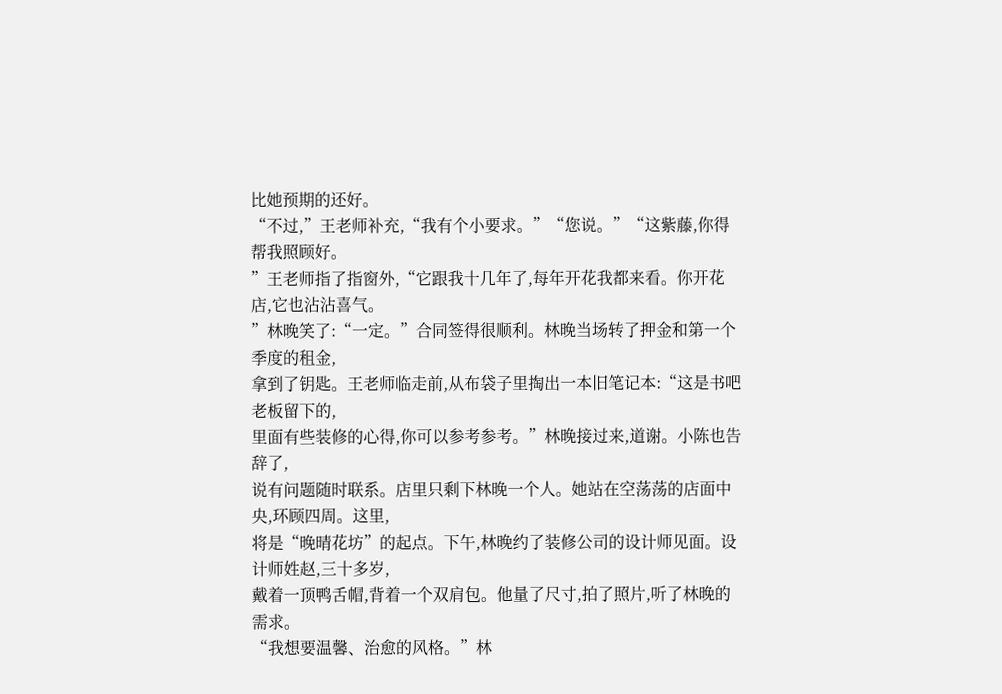比她预期的还好。
“不过,”王老师补充,“我有个小要求。”“您说。”“这紫藤,你得帮我照顾好。
”王老师指了指窗外,“它跟我十几年了,每年开花我都来看。你开花店,它也沾沾喜气。
”林晚笑了:“一定。”合同签得很顺利。林晚当场转了押金和第一个季度的租金,
拿到了钥匙。王老师临走前,从布袋子里掏出一本旧笔记本:“这是书吧老板留下的,
里面有些装修的心得,你可以参考参考。”林晚接过来,道谢。小陈也告辞了,
说有问题随时联系。店里只剩下林晚一个人。她站在空荡荡的店面中央,环顾四周。这里,
将是“晚晴花坊”的起点。下午,林晚约了装修公司的设计师见面。设计师姓赵,三十多岁,
戴着一顶鸭舌帽,背着一个双肩包。他量了尺寸,拍了照片,听了林晚的需求。
“我想要温馨、治愈的风格。”林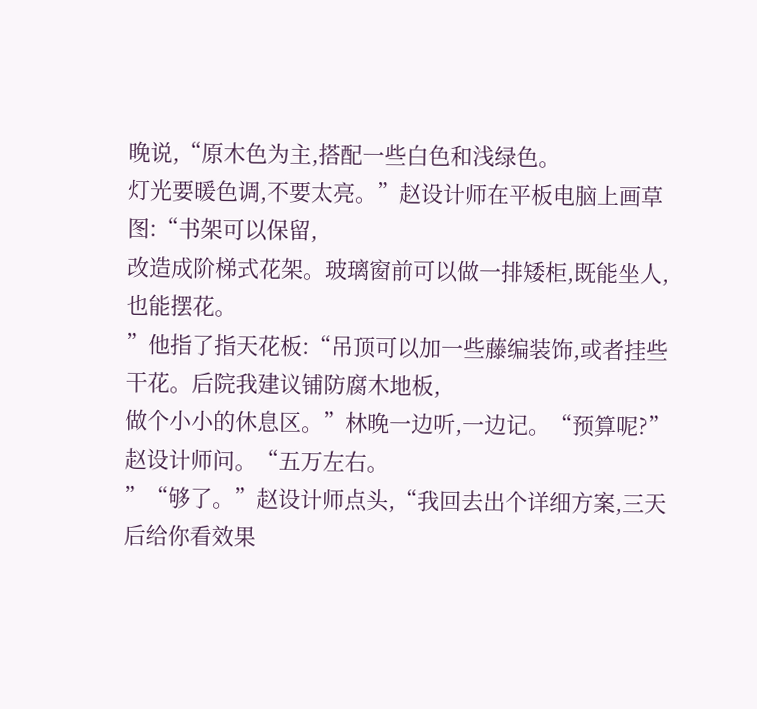晚说,“原木色为主,搭配一些白色和浅绿色。
灯光要暖色调,不要太亮。”赵设计师在平板电脑上画草图:“书架可以保留,
改造成阶梯式花架。玻璃窗前可以做一排矮柜,既能坐人,也能摆花。
”他指了指天花板:“吊顶可以加一些藤编装饰,或者挂些干花。后院我建议铺防腐木地板,
做个小小的休息区。”林晚一边听,一边记。“预算呢?”赵设计师问。“五万左右。
”“够了。”赵设计师点头,“我回去出个详细方案,三天后给你看效果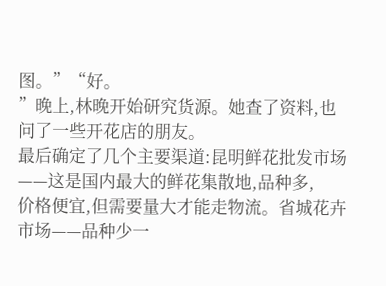图。”“好。
”晚上,林晚开始研究货源。她查了资料,也问了一些开花店的朋友。
最后确定了几个主要渠道:昆明鲜花批发市场——这是国内最大的鲜花集散地,品种多,
价格便宜,但需要量大才能走物流。省城花卉市场——品种少一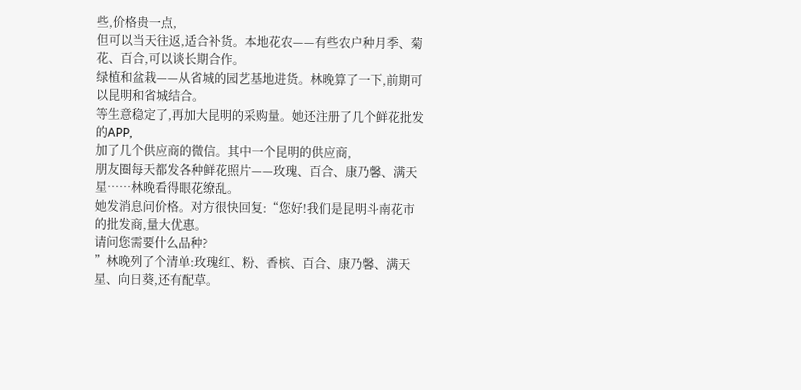些,价格贵一点,
但可以当天往返,适合补货。本地花农——有些农户种月季、菊花、百合,可以谈长期合作。
绿植和盆栽——从省城的园艺基地进货。林晚算了一下,前期可以昆明和省城结合。
等生意稳定了,再加大昆明的采购量。她还注册了几个鲜花批发的APP,
加了几个供应商的微信。其中一个昆明的供应商,
朋友圈每天都发各种鲜花照片——玫瑰、百合、康乃馨、满天星……林晚看得眼花缭乱。
她发消息问价格。对方很快回复:“您好!我们是昆明斗南花市的批发商,量大优惠。
请问您需要什么品种?
”林晚列了个清单:玫瑰红、粉、香槟、百合、康乃馨、满天星、向日葵,还有配草。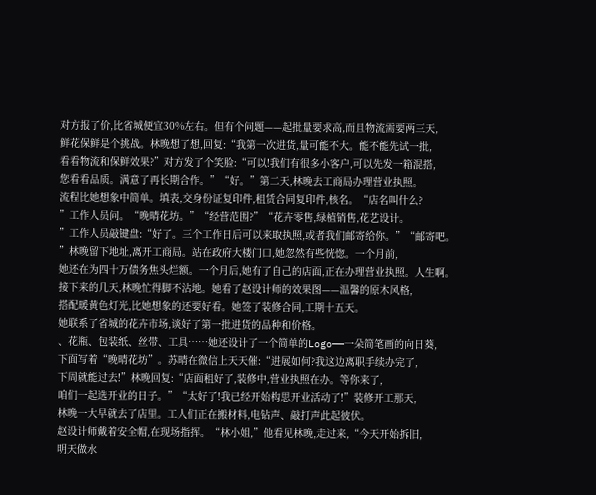对方报了价,比省城便宜30%左右。但有个问题——起批量要求高,而且物流需要两三天,
鲜花保鲜是个挑战。林晚想了想,回复:“我第一次进货,量可能不大。能不能先试一批,
看看物流和保鲜效果?”对方发了个笑脸:“可以!我们有很多小客户,可以先发一箱混搭,
您看看品质。满意了再长期合作。”“好。”第二天,林晚去工商局办理营业执照。
流程比她想象中简单。填表,交身份证复印件,租赁合同复印件,核名。“店名叫什么?
”工作人员问。“晚晴花坊。”“经营范围?”“花卉零售,绿植销售,花艺设计。
”工作人员敲键盘:“好了。三个工作日后可以来取执照,或者我们邮寄给你。”“邮寄吧。
”林晚留下地址,离开工商局。站在政府大楼门口,她忽然有些恍惚。一个月前,
她还在为四十万债务焦头烂额。一个月后,她有了自己的店面,正在办理营业执照。人生啊。
接下来的几天,林晚忙得脚不沾地。她看了赵设计师的效果图——温馨的原木风格,
搭配暖黄色灯光,比她想象的还要好看。她签了装修合同,工期十五天。
她联系了省城的花卉市场,谈好了第一批进货的品种和价格。
、花瓶、包装纸、丝带、工具……她还设计了一个简单的Logo——一朵简笔画的向日葵,
下面写着“晚晴花坊”。苏晴在微信上天天催:“进展如何?我这边离职手续办完了,
下周就能过去!”林晚回复:“店面租好了,装修中,营业执照在办。等你来了,
咱们一起选开业的日子。”“太好了!我已经开始构思开业活动了!”装修开工那天,
林晚一大早就去了店里。工人们正在搬材料,电钻声、敲打声此起彼伏。
赵设计师戴着安全帽,在现场指挥。“林小姐,”他看见林晚,走过来,“今天开始拆旧,
明天做水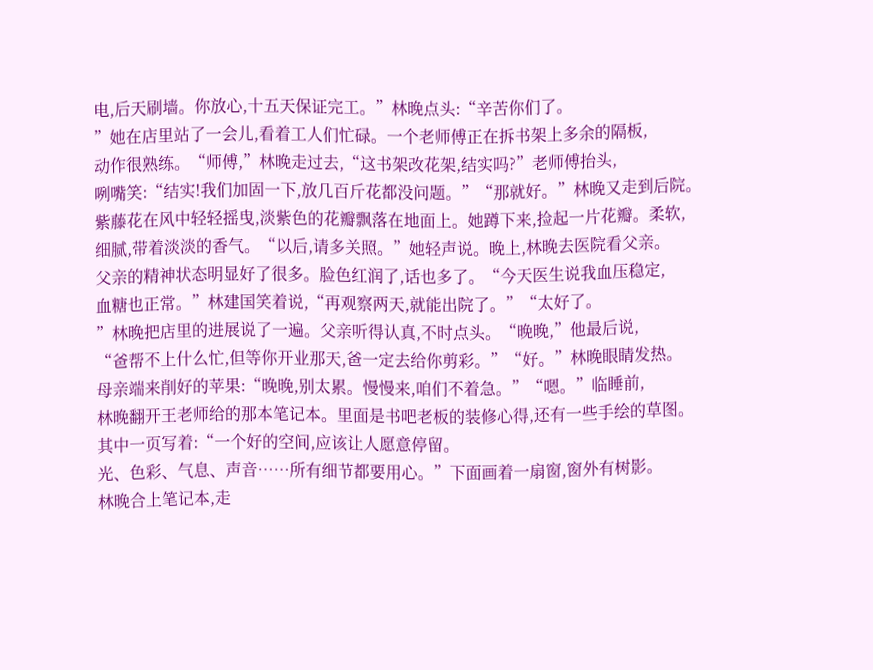电,后天刷墙。你放心,十五天保证完工。”林晚点头:“辛苦你们了。
”她在店里站了一会儿,看着工人们忙碌。一个老师傅正在拆书架上多余的隔板,
动作很熟练。“师傅,”林晚走过去,“这书架改花架,结实吗?”老师傅抬头,
咧嘴笑:“结实!我们加固一下,放几百斤花都没问题。”“那就好。”林晚又走到后院。
紫藤花在风中轻轻摇曳,淡紫色的花瓣飘落在地面上。她蹲下来,捡起一片花瓣。柔软,
细腻,带着淡淡的香气。“以后,请多关照。”她轻声说。晚上,林晚去医院看父亲。
父亲的精神状态明显好了很多。脸色红润了,话也多了。“今天医生说我血压稳定,
血糖也正常。”林建国笑着说,“再观察两天,就能出院了。”“太好了。
”林晚把店里的进展说了一遍。父亲听得认真,不时点头。“晚晚,”他最后说,
“爸帮不上什么忙,但等你开业那天,爸一定去给你剪彩。”“好。”林晚眼睛发热。
母亲端来削好的苹果:“晚晚,别太累。慢慢来,咱们不着急。”“嗯。”临睡前,
林晚翻开王老师给的那本笔记本。里面是书吧老板的装修心得,还有一些手绘的草图。
其中一页写着:“一个好的空间,应该让人愿意停留。
光、色彩、气息、声音……所有细节都要用心。”下面画着一扇窗,窗外有树影。
林晚合上笔记本,走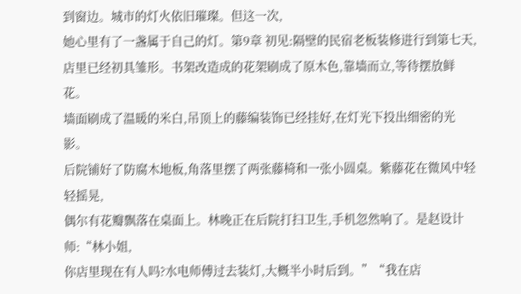到窗边。城市的灯火依旧璀璨。但这一次,
她心里有了一盏属于自己的灯。第9章 初见:隔壁的民宿老板装修进行到第七天,
店里已经初具雏形。书架改造成的花架刷成了原木色,靠墙而立,等待摆放鲜花。
墙面刷成了温暖的米白,吊顶上的藤编装饰已经挂好,在灯光下投出细密的光影。
后院铺好了防腐木地板,角落里摆了两张藤椅和一张小圆桌。紫藤花在微风中轻轻摇晃,
偶尔有花瓣飘落在桌面上。林晚正在后院打扫卫生,手机忽然响了。是赵设计师:“林小姐,
你店里现在有人吗?水电师傅过去装灯,大概半小时后到。”“我在店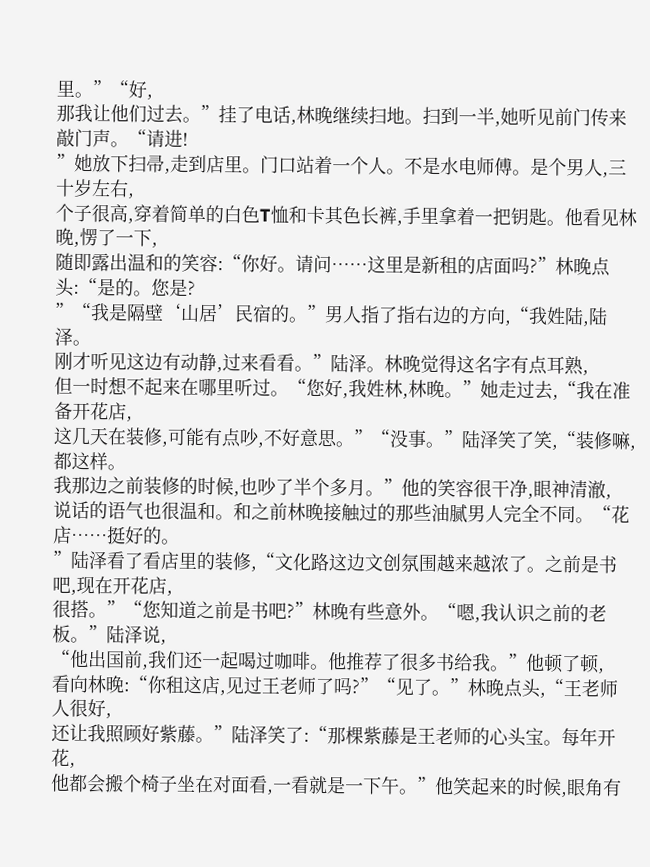里。”“好,
那我让他们过去。”挂了电话,林晚继续扫地。扫到一半,她听见前门传来敲门声。“请进!
”她放下扫帚,走到店里。门口站着一个人。不是水电师傅。是个男人,三十岁左右,
个子很高,穿着简单的白色T恤和卡其色长裤,手里拿着一把钥匙。他看见林晚,愣了一下,
随即露出温和的笑容:“你好。请问……这里是新租的店面吗?”林晚点头:“是的。您是?
”“我是隔壁‘山居’民宿的。”男人指了指右边的方向,“我姓陆,陆泽。
刚才听见这边有动静,过来看看。”陆泽。林晚觉得这名字有点耳熟,
但一时想不起来在哪里听过。“您好,我姓林,林晚。”她走过去,“我在准备开花店,
这几天在装修,可能有点吵,不好意思。”“没事。”陆泽笑了笑,“装修嘛,都这样。
我那边之前装修的时候,也吵了半个多月。”他的笑容很干净,眼神清澈,
说话的语气也很温和。和之前林晚接触过的那些油腻男人完全不同。“花店……挺好的。
”陆泽看了看店里的装修,“文化路这边文创氛围越来越浓了。之前是书吧,现在开花店,
很搭。”“您知道之前是书吧?”林晚有些意外。“嗯,我认识之前的老板。”陆泽说,
“他出国前,我们还一起喝过咖啡。他推荐了很多书给我。”他顿了顿,
看向林晚:“你租这店,见过王老师了吗?”“见了。”林晚点头,“王老师人很好,
还让我照顾好紫藤。”陆泽笑了:“那棵紫藤是王老师的心头宝。每年开花,
他都会搬个椅子坐在对面看,一看就是一下午。”他笑起来的时候,眼角有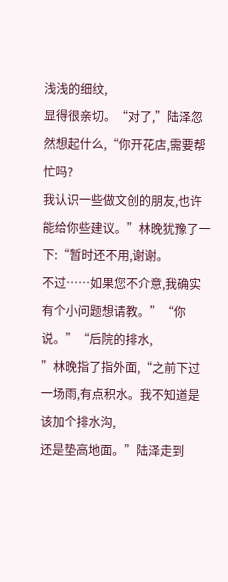浅浅的细纹,
显得很亲切。“对了,”陆泽忽然想起什么,“你开花店,需要帮忙吗?
我认识一些做文创的朋友,也许能给你些建议。”林晚犹豫了一下:“暂时还不用,谢谢。
不过……如果您不介意,我确实有个小问题想请教。”“你说。”“后院的排水,
”林晚指了指外面,“之前下过一场雨,有点积水。我不知道是该加个排水沟,
还是垫高地面。”陆泽走到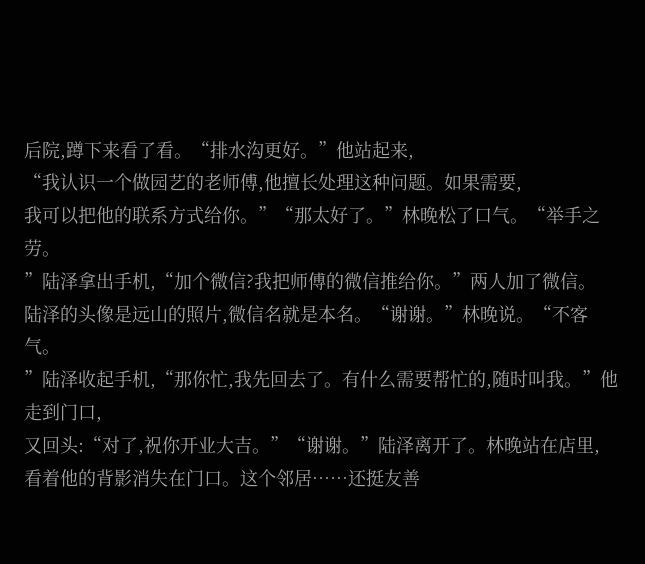后院,蹲下来看了看。“排水沟更好。”他站起来,
“我认识一个做园艺的老师傅,他擅长处理这种问题。如果需要,
我可以把他的联系方式给你。”“那太好了。”林晚松了口气。“举手之劳。
”陆泽拿出手机,“加个微信?我把师傅的微信推给你。”两人加了微信。
陆泽的头像是远山的照片,微信名就是本名。“谢谢。”林晚说。“不客气。
”陆泽收起手机,“那你忙,我先回去了。有什么需要帮忙的,随时叫我。”他走到门口,
又回头:“对了,祝你开业大吉。”“谢谢。”陆泽离开了。林晚站在店里,
看着他的背影消失在门口。这个邻居……还挺友善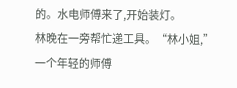的。水电师傅来了,开始装灯。
林晚在一旁帮忙递工具。“林小姐,”一个年轻的师傅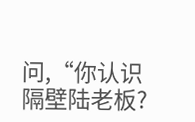问,“你认识隔壁陆老板?